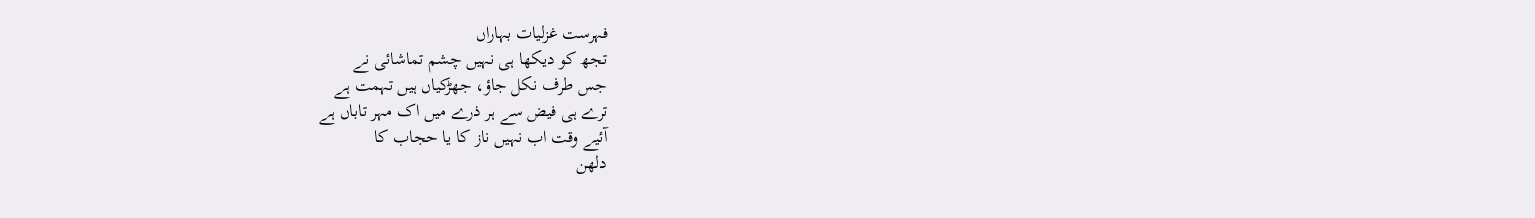فہرست غزلیات بہاراں
تجھ کو دیکھا ہی نہیں چشم تماشائی نے
جس طرف نکل جاؤ، جھڑکیاں ہیں تہمت ہے
ترے ہی فیض سے ہر ذرے میں اک مہر تاباں ہے
آئیے وقت اب نہیں ناز کا یا حجاب کا
دلھن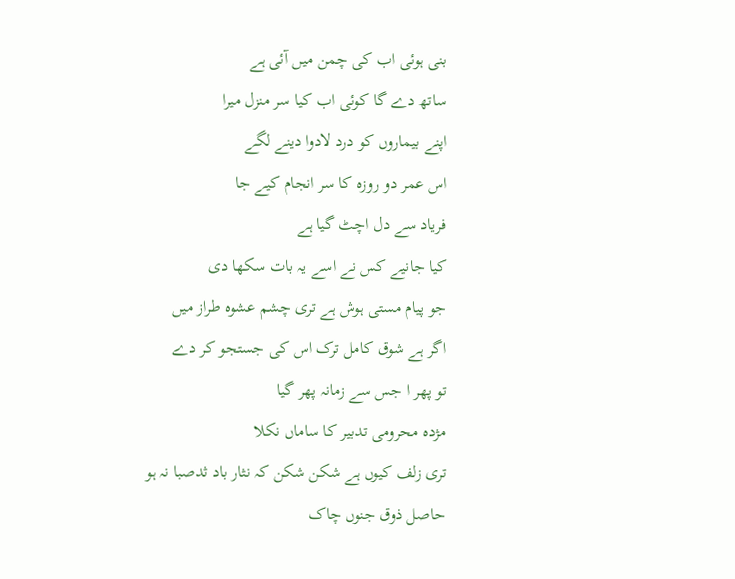بنی ہوئی اب کی چمن میں آئی ہے
ساتھ دے گا کوئی اب کیا سر منزل میرا
اپنے بیماروں کو درد لادوا دینے لگے
اس عمر دو روزہ کا سر انجام کیے جا
فریاد سے دل اچٹ گیا ہے
کیا جانیے کس نے اسے یہ بات سکھا دی
جو پیام مستی ہوش ہے تری چشم عشوہ طراز میں
اگر ہے شوق کامل ترک اس کی جستجو کر دے
تو پھر ا جس سے زمانہ پھر گیا
مژدہ محرومی تدبیر کا ساماں نکلا
تری زلف کیوں ہے شکن شکن کہ نثار باد ثدصبا نہ ہو
حاصل ذوق جنوں چاک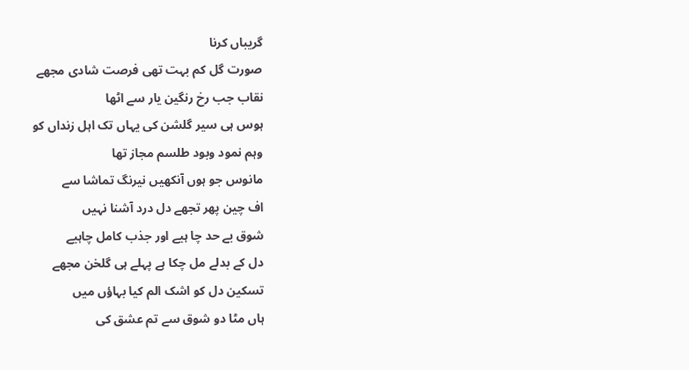گریباں کرنا
صورت گل کم بہت تھی فرصت شادی مجھے
نقاب جب رخ رنگین یار سے اٹھا
ہوس ہی سیر گلشن کی یہاں تک اہل زنداں کو
وہم نمود وبود طلسم مجاز تھا
مانوس جو ہوں آنکھیں نیرنگ تماشا سے
اف چین پھر تجھے دل درد آشنا نہیں
شوق بے حد چا ہیے اور جذب کامل چاہیے
دل کے بدلے مل چکا ہے پہلے ہی گلخن مجھے
تسکین دل کو اشک الم کیا بہاؤں میں
ہاں مٹا دو شوق سے تم عشق کی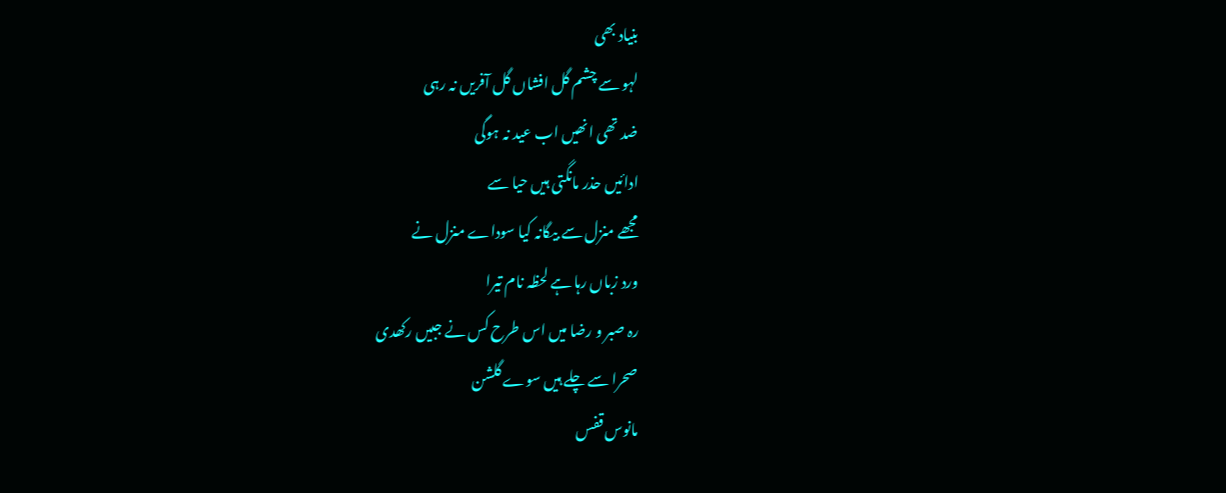بنیاد بھی
لہو سے چشم گل افشاں گل آفریں نہ رہی
ضد تھی انھیں اب عید نہ ہوگی
ادائیں حذر مانگتی ہیں حیا سے
مجھے منزل سے بیگانہ کیا سوداے منزل نے
ورد زباں رہا ہے لحظہ نام تیرا
رہ صبر و رضا میں اس طرح کس نے جبیں رکھدی
صحرا سے چلے ہیں سوے گلشن
مانوس قفس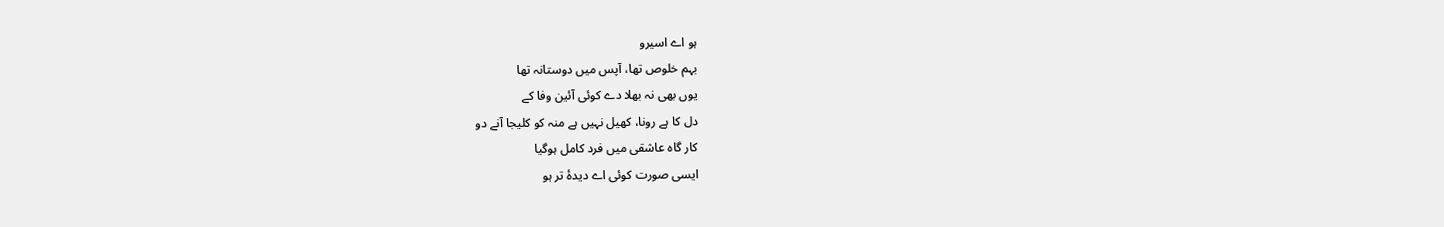ہو اے اسیرو
بہم خلوص تھا، آپس میں دوستانہ تھا
یوں بھی نہ بھلا دے کوئی آئین وفا کے
دل کا ہے رونا، کھیل نہیں ہے منہ کو کلیجا آنے دو
کار گاہ عاشقی میں فرد کامل ہوگیا
ایسی صورت کوئی اے دیدۂ تر ہو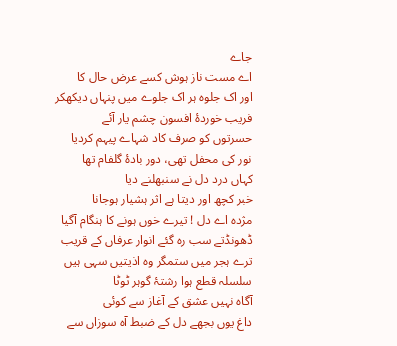جاے
اے مست ناز ہوش کسے عرض حال کا
اور اک جلوہ ہر اک جلوے میں پنہاں دیکھکر
فریب خوردۂ افسون چشم یار آئے
حسرتوں کو صرف کاد شہاے پیہم کردیا
نور کی محفل تھی، دور بادۂ گلفام تھا
کہاں درد دل نے سنبھلنے دیا
خبر کچھ اور دیتا ہے اثر ہشیار ہوجانا
مژدہ اے دل ! تیرے خوں ہونے کا ہنگام آگیا
ڈھونڈتے سب رہ گئے انوار عرفاں کے قریب
ترے ہجر میں ستمگر وہ اذیتیں سہی ہیں
سلسلہ قطع ہوا رشتۂ گوہر ٹوٹا
آگاہ نہیں عشق کے آغاز سے کوئی
داغ یوں بجھے دل کے ضبط آہ سوزاں سے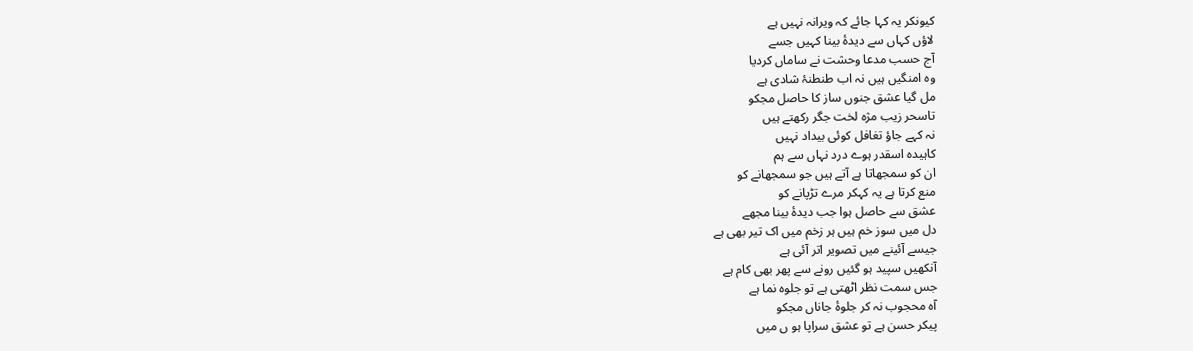کیونکر یہ کہا جائے کہ ویرانہ نہیں ہے
لاؤں کہاں سے دیدۂ بینا کہیں جسے
آج حسب مدعا وحشت نے ساماں کردیا
وہ امنگیں ہیں نہ اب طنطنۂ شادی ہے
مل گیا عشق جنوں ساز کا حاصل مجکو
تاسحر زیب مژہ لخت جگر رکھتے ہیں
نہ کہے جاؤ تغافل کوئی بیداد نہیں
کاہیدہ اسقدر ہوے درد نہاں سے ہم
ان کو سمجھاتا ہے آتے ہیں جو سمجھانے کو
منع کرتا ہے یہ کہکر مرے تڑپانے کو
عشق سے حاصل ہوا جب دیدۂ بینا مجھے
دل میں سوز خم ہیں ہر زخم میں اک تیر بھی ہے
جیسے آئینے میں تصویر اتر آئی ہے
آنکھیں سپید ہو گئیں رونے سے پھر بھی کام ہے
جس سمت نظر اٹھتی ہے تو جلوہ نما ہے
آہ محجوب نہ کر جلوۂ جاناں مجکو
پیکر حسن ہے تو عشق سراپا ہو ں میں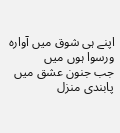اپنے ہی شوق میں آوارہ ورسوا ہوں میں
جب جنون عشق میں پابندی منزل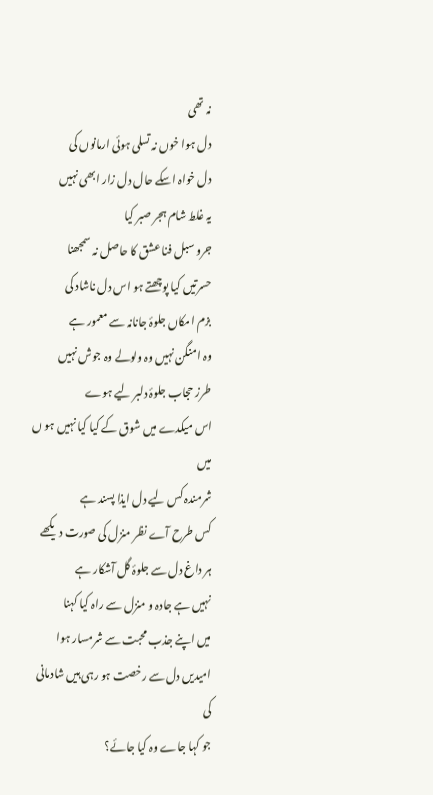نہ تھی
دل ہوا خوں نہ تسلی ہوئی ارمانوں کی
دل خواہ اسکے حال دل زار ابھی نہیں
یہ غلط شام ہجر صبر کیا
جرو سبل فنا عشق کا حاصل نہ سمجھنا
حسرتیں کیا پوچھتے ہو اس دل ناشاد کی
بزم امکاں جلوۂ جانانہ سے معمور ہے
وہ امنگن نہیں وہ ولولے وہ جوش نہیں
طرز حجاب جلوۂ دلبر لیے ہوے
اس میکدے میں شوق کے کیا کیا نہیں ہو ں میں
شرمندہ کس لیے دل ایذا پسند ہے
کس طرح آے نظر منزل کی صورت دیکھے
ہر داغ دل سے جلوۂ گل آشکار ہے
نہیں ہے جادہ و منزل سے راہ کیا کہنا
میں اپنے جذب محبت سے شرمسار ہوا
امیدیں دل سے رخصت ہو رہی ہیں شادمانی کی
جو کہا جاے وہ کیا جائے؟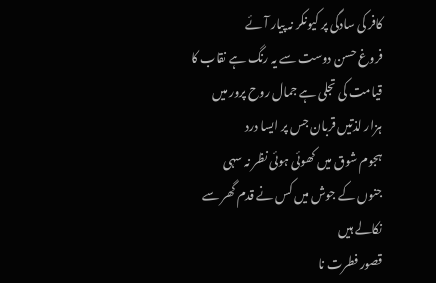کافر کی سادگی پر کیونکر نہ پیار آئے
فروغ حسن دوست سے یہ رنگ ہے نقاب کا
قیامت کی تجلی ہے جمال روح پرور میں
ہزار لذتیں قربان جس پر ایسا درد
ہجوم شوق میں کھوئی ہوئی نظر نہ سہی
جنوں کے جوش میں کس نے قدم گھر سے نکالے ہیں
قصور فطرت نا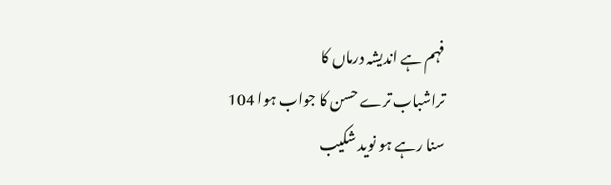فہم ہے اندیشہ درماں کا
تراشباب ترے حسن کا جواب ہوا 104
سنا رہے ہو نوید شکیب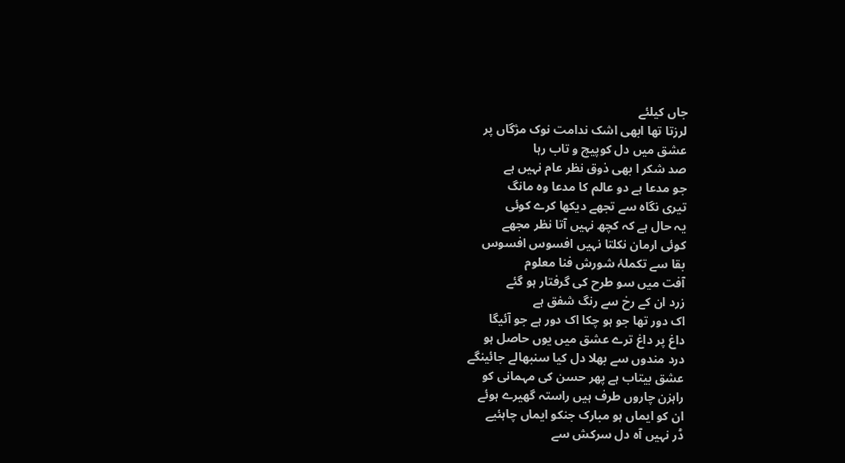جاں کیلئے
لرزتا تھا ابھی اشک ندامت نوک مژگاں پر
عشق میں دل کوپیچ و تاب رہا
صد شکر ا بھی ذوق نظر عام نہیں ہے
جو مدعا ہے دو عالم کا مدعا وہ مانگ
تیری نگاہ سے تجھے دیکھا کرے کوئی
یہ حال ہے کہ کچھ نہیں آتا نظر مجھے
کوئی ارمان نکلتا نہیں افسوس افسوس
بقا سے تکملۂ شورش فنا معلوم
آفت میں سو طرح کی گرفتار ہو گئے
زرد ان کے رخ سے رنگ شفق ہے
اک دور تھا جو ہو چکا اک دور ہے جو آئیگا
داغ پر داغ ترے عشق میں یوں حاصل ہو
درد مندوں سے بھلا دل کیا سنبھالے جائینگے
عشق بیتاب ہے پھر حسن کی مہمانی کو
راہزن چاروں طرف ہیں راستہ گھیرے ہوئے
ان کو ایماں ہو مبارک جنکو ایماں چاہئیے
ڈر نہیں آہ دل سرکش سے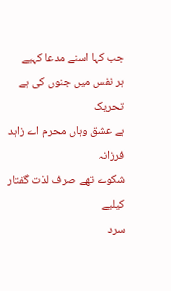جب کہا اسنے مدعا کہیے
ہر نفس میں جنوں کی ہے تحریک
ہے عشق وہاں محرم اے زاہد فرزانہ
شکوے تھے صرف لذت گفتار کیلیے
سرد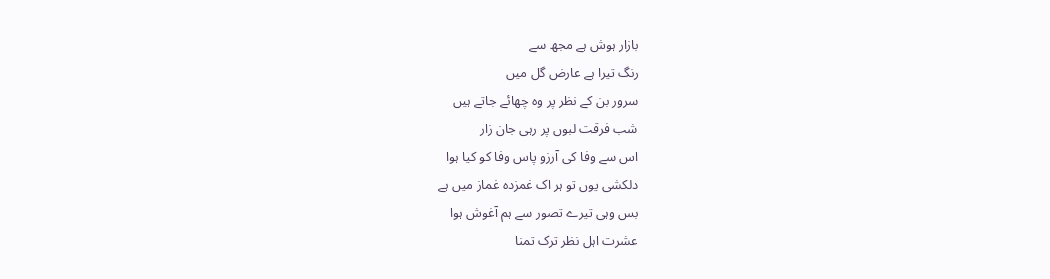بازار ہوش ہے مجھ سے
رنگ تیرا ہے عارض گل میں
سرور بن کے نظر پر وہ چھائے جاتے ہیں
شب فرقت لبوں پر رہی جان زار
اس سے وفا کی آرزو پاس وفا کو کیا ہوا
دلکشی یوں تو ہر اک غمزدہ غماز میں ہے
بس وہی تیرے تصور سے ہم آغوش ہوا
عشرت اہل نظر ترک تمنا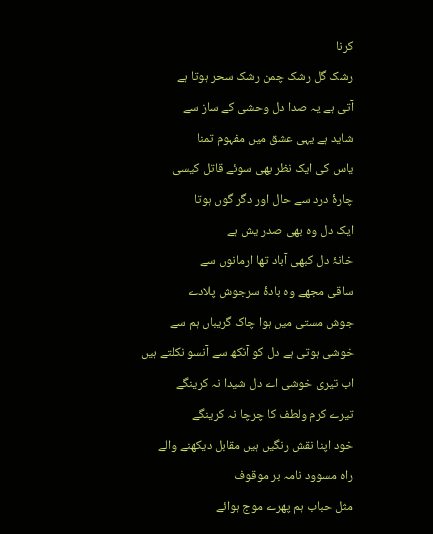کرنا
رشک گل رشک چمن رشک سحر ہوتا ہے
آتی ہے یہ صدا دل وحشی کے ساز سے
شاید ہے یہی عشق میں مفہوم تمنا
یاس کی ایک نظر بھی سوئے قاتل کیسی
چارۂ درد سے حال اور دگر گوں ہوتا
ایک دل وہ بھی صدر یش ہے
خانۂ دل کبھی آباد تھا ارمانوں سے
ساقی مجھے وہ بادۂ سرجوش پلادے
جوش مستی میں ہوا چاک گریباں ہم سے
خوشی ہوتی ہے دل کو آنکھ سے آنسو نکلتے ہیں
اب تیری خوشی اے دل شیدا نہ کرینگے
تیرے کرم ولطف کا چرچا نہ کرینگے
خود اپنا نقش رنگیں ہیں مقابل دیکھنے والے
راہ مسوود نامہ بر موقوف
مثل حباب ہم پھرے موج ہوائے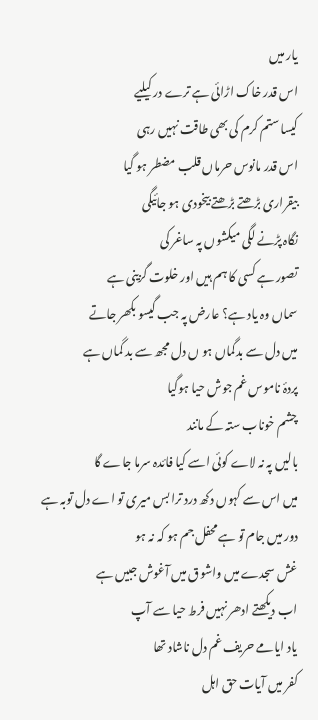یار میں
اس قدر خاک اڑائی ہے ترے در کیلیے
کیسا ستم کرم کی بھی طاقت نہیں رہی
اس قدر مانوس حرماں قلب مضطر ہو گیا
بیقراری بڑھتے بڑھتے بیخودی ہو جائیگی
نگاہ پڑنے لگی میکشوں پہ ساغر کی
تصور ہے کسی کا ہم ہیں اور خلوت گزینی ہے
سماں وہ یاد ہے؟ عارض پہ جب گیسو بکھر جاتے
میں دل سے بدگماں ہو ں دل مجھ سے بد گماں ہے
پردۂ ناموس غم جوش حیا ہوگیا
چشم خوناب ستہ کے مانند
بالیں پہ نہ لاے کوئی اسے کیا فائدہ سرما جاے گا
میں اس سے کہوں دکھ درد ترا بس میری تو اے دل توبہ ہے
دور میں جام تو ہے محفل جم ہو کہ نہ ہو
غش سجدے میں واشوق میں آغوش جبیں ہے
اب دیکھتے ادھر نہیں فرط حیا سے آپ
یاد ایامے حریف غم دل ناشاد تھا
کفر میں آیات حق اہل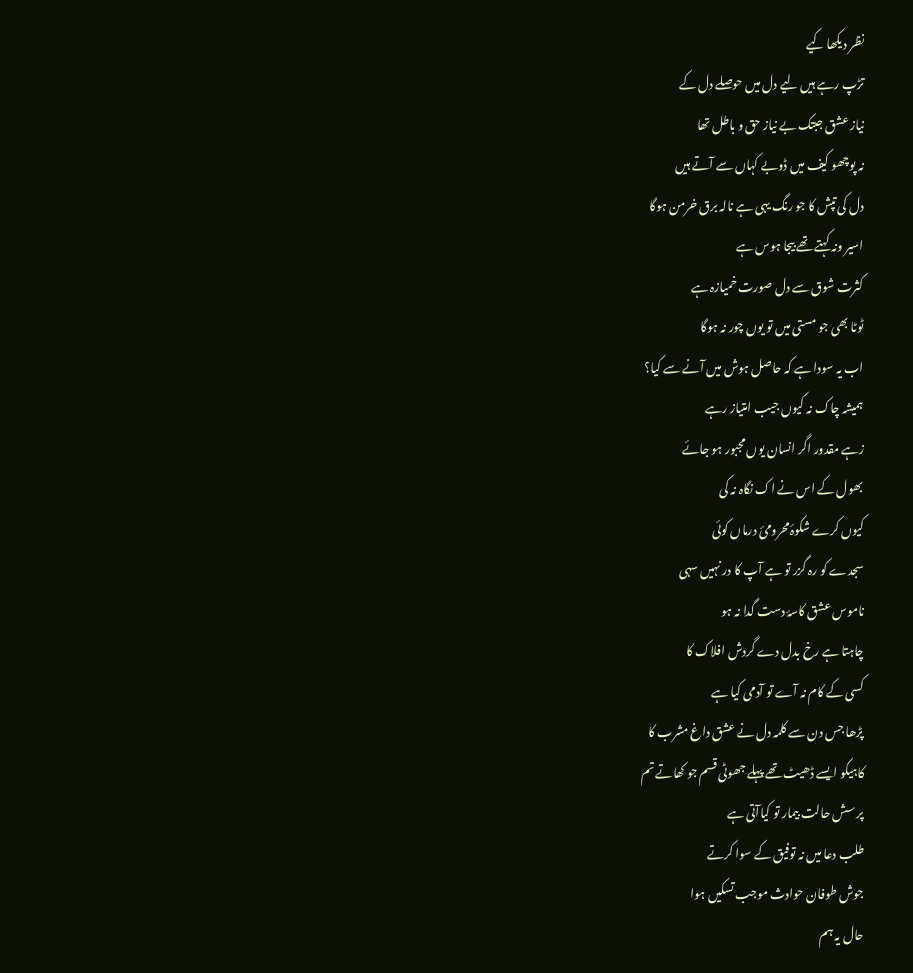نظر دیکھا کیے
تڑپ رہے ہیں لیے دل میں حوصلے دل کے
نیاز عشق جبتک بے نیاز حق و باطل تھا
نہ پوچھو کیف میں ڈوبے کہاں سے آتے ہیں
دل کی تپش کا جو رنگ یہی ہے نالہ برق خرمن ہوگا
اسیر ونہ کہتے تھے بیجا ہوس ہے
کثرت شوق سے دل صورت خمیازہ ہے
ٹوٹا بھی جو مستی میں تو یوں چور نہ ہوگا
اب یہ سودا ہے کہ حاصل ہوش میں آنے سے کیا؟
ہمیشہ چاک نہ کیوں جیب امتیاز رہے
زہے مقدور اگر انسان یوں مجبور ہو جائے
بھول کے اس نے اک نگاہ نہ کی
کیوں کرے شکوۂ محرومئ درماں کوئی
سجدے کو رہ گزر تو ہے آپ کا در نہیں سہی
ناموس عشق کاسۂ دست گدا نہ ہو
چاہتا ہے رخ بدل دے گردش افلاک کا
کسی کے کام نہ آے تو آدمی کیا ہے
پڑھا جس دن سے کلمہ دل نے عشق داغ مشرب کا
کاہیکو ایسے ڈھیٹ تھے پہلے جھوٹی قسم جو کھاتے تم
پر سش حالت بیمار تو کیاآتی ہے
طلب دعا میں نہ توفیق کے سوا کرتے
جوش طوفان حوادث موجب تسکیں ہوا
حال یہ ہم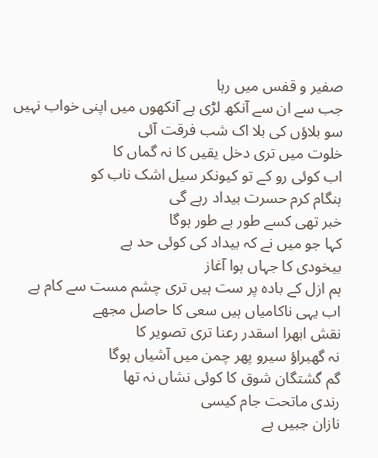صفیر و قفس میں رہا
جب سے ان سے آنکھ لڑی ہے آنکھوں میں اپنی خواب نہیں
سو بلاؤں کی بلا اک شب فرقت آئی
خلوت میں تری دخل یقیں کا نہ گماں کا
اب کوئی رو کے تو کیونکر سیل اشک ناب کو
ہنگام کرم حسرت بیداد رہے گی
خبر تھی کسے طور بے طور ہوگا
کہا جو میں نے کہ بیداد کی کوئی حد ہے
بیخودی کا جہاں ہوا آغاز
ہم ازل کے بادہ پر ست ہیں تری چشم مست سے کام ہے
اب یہی ناکامیاں ہیں سعی کا حاصل مجھے
نقش ابھرا اسقدر رعنا تری تصویر کا
نہ گھبراؤ سیرو پھر چمن میں آشیاں ہوگا
گم گشتگان شوق کا کوئی نشاں نہ تھا
رندی ماتحت جام کیسی
نازان جبیں ہے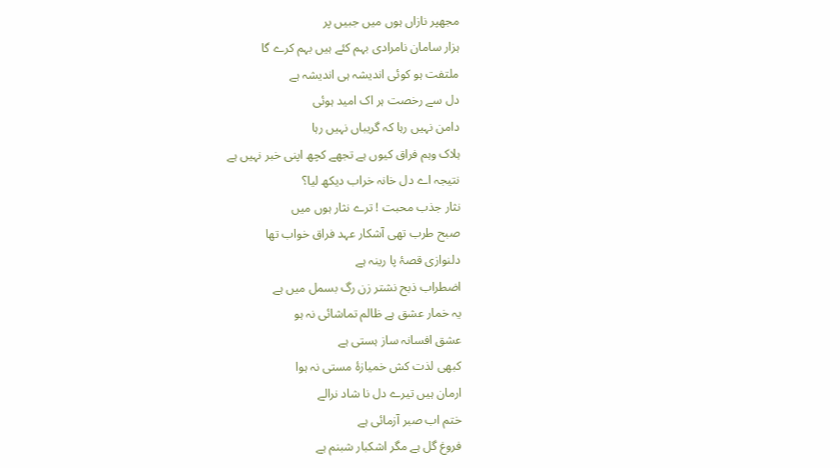مجھپر نازاں ہوں میں جبیں پر
ہزار سامان نامرادی بہم کئے ہیں بہم کرے گا
ملتفت ہو کوئی اندیشہ ہی اندیشہ ہے
دل سے رخصت ہر اک امید ہوئی
دامن نہیں رہا کہ گریباں نہیں رہا
ہلاک وہم فراق کیوں ہے تجھے کچھ اپنی خبر نہیں ہے
نتیجہ اے دل خانہ خراب دیکھ لیا؟
نثار جذب محبت ! ترے نثار ہوں میں
صبح طرب تھی آشکار عہد فراق خواب تھا
دلنوازی قصۂ پا رینہ ہے
اضطراب ذبح نشتر زن رگ بسمل میں ہے
یہ خمار عشق ہے ظالم تماشائی نہ ہو
عشق افسانہ ساز ہستی ہے
کبھی لذت کش خمیازۂ مستی نہ ہوا
ارمان ہیں تیرے دل نا شاد نرالے
ختم اب صبر آزمائی ہے
فروغ گل ہے مگر اشکبار شبنم ہے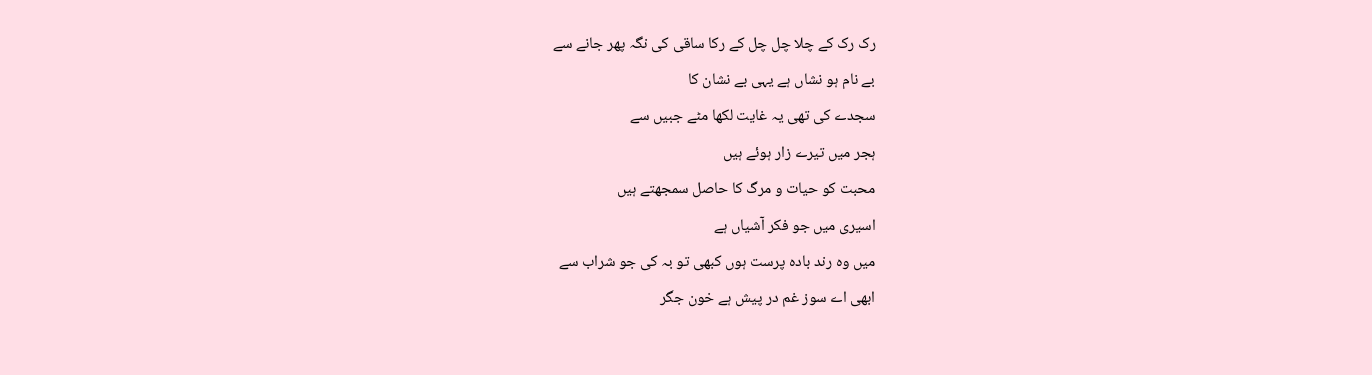رک رک کے چلا چل چل کے رکا ساقی کی نگہ پھر جانے سے
بے نام ہو نشاں ہے یہی بے نشان کا
سجدے کی تھی یہ غایت لکھا مٹے جبیں سے
ہجر میں تیرے زار ہوئے ہیں
محبت کو حیات و مرگ کا حاصل سمجھتے ہیں
اسیری میں جو فکر آشیاں ہے
میں وہ رند بادہ پرست ہوں کبھی تو بہ کی جو شراب سے
ابھی اے سوز غم در پیش ہے خون جگر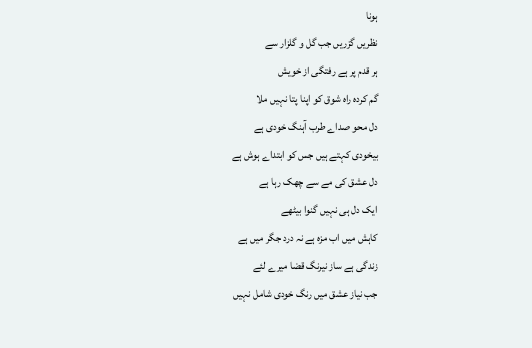ہونا
نظریں گزریں جب گل و گلزار سے
ہر قدم پر ہے رفتگی از خویش
گم کردہ راہ شوق کو اپنا پتا نہیں ملا
دل محو صداے طرب آہنگ خودی ہے
بیخودی کہتے ہیں جس کو ابتداے ہوش ہے
دل عشق کی مے سے چھک رہا ہے
ایک دل ہی نہیں گنوا بیٹھے
کاہش میں اب مزہ ہے نہ درد جگر میں ہے
زندگی ہے ساز نیرنگ قضا میرے لئے
جب نیاز عشق میں رنگ خودی شامل نہیں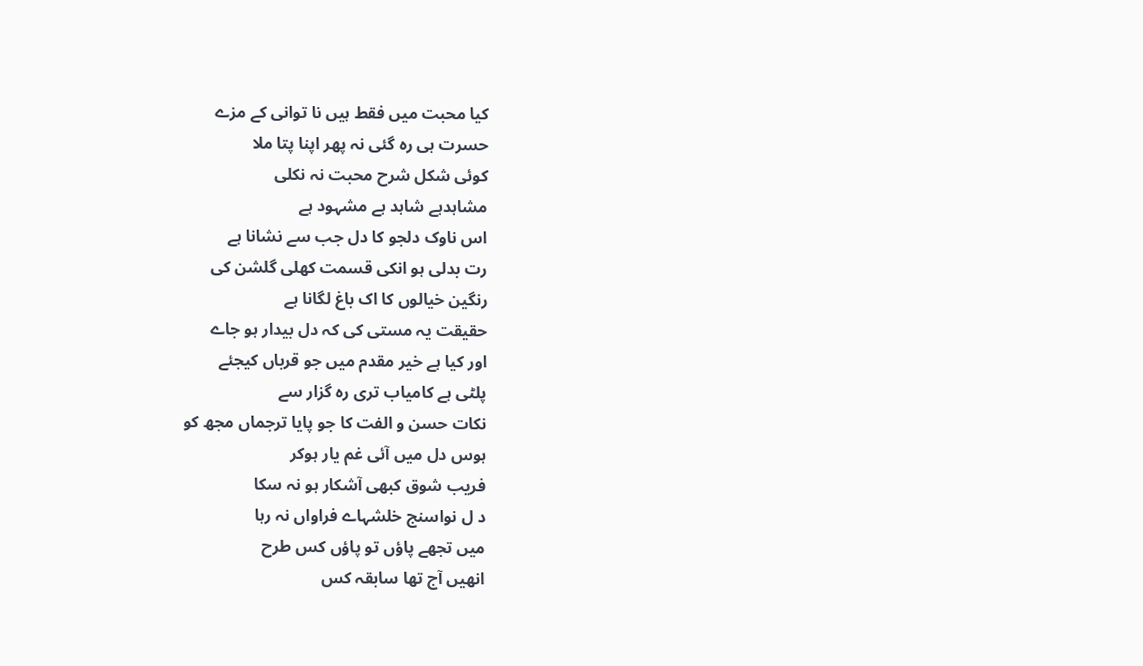کیا محبت میں فقط ہیں نا توانی کے مزے
حسرت ہی رہ گئی نہ پھر اپنا پتا ملا
کوئی شکل شرح محبت نہ نکلی
مشاہدہے شاہد ہے مشہود ہے
اس ناوک دلجو کا دل جب سے نشانا ہے
رت بدلی ہو انکی قسمت کھلی گلشن کی
رنگین خیالوں کا اک باغ لگانا ہے
حقیقت یہ مستی کی کہ دل بیدار ہو جاے
اور کیا ہے خیر مقدم میں جو قرباں کیجئے
پلٹی ہے کامیاب تری رہ گزار سے
نکات حسن و الفت کا جو پایا ترجماں مجھ کو
ہوس دل میں آئی غم یار ہوکر
فریب شوق کبھی آشکار ہو نہ سکا
د ل نواسنج خلشہاے فراواں نہ رہا
میں تجھے پاؤں تو پاؤں کس طرح
انھیں آج تھا سابقہ کس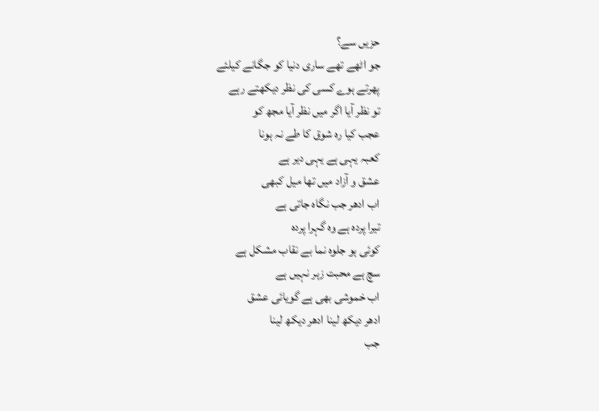حزیں سے؟
جو اٹھے تھے ساری دنیا کو جگانے کیلئے
پھرتے ہوے کسی کی نظر دیکھتے رہے
تو نظر آیا اگر میں نظر آیا مجھ کو
عجب کیا رہ شوق کا طے نہ ہونا
کعبہ یہی ہے یہی دیر ہے
عشق و آزاد میں تھا میل کبھی
اب ادھر جب نگاہ جاتی ہے
تیرا پردہ ہے وہ گہرا پردہ
کوئی ہو جلوہ نما بے نقاب مشکل ہے
سچ ہے محبت زہر نہیں ہے
اب خموشی بھی ہے گویائی عشق
ادھر دیکھ لینا ادھر دیکھ لینا
جب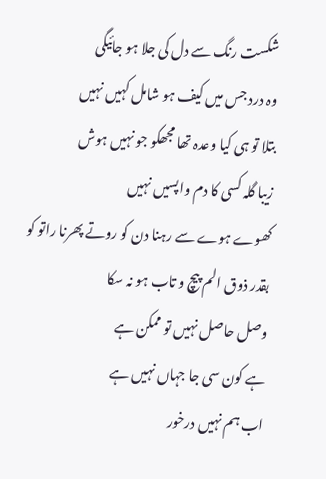شکست رنگ سے دل کی جلا ہو جائیگی
وہ درد جس میں کیف ہو شامل کہیں نہیں
بتلا تو ہی کیا وعدہ تھا مجھکو جو نہیں ہوش
زیبا گلہ کسی کا دم واپسیں نہیں
کھوے ہوے سے رہنا دن کو روتے پھرنا راتو کو
بقدر ذوق الم پیچ و تاب ہو نہ سکا
وصل حاصل نہیں تو ممکن ہے
ہے کون سی جا جہاں نہیں ہے
اب ہم نہیں درخور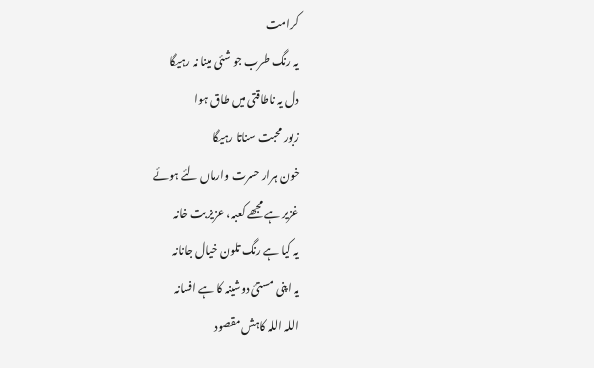کرامت
یہ رنگ طرب جو شئی مینا نہ رہیگا
دل یہ ناطاقتی میں طاق ہوا
زبور محبت سناتا رہیگا
خون ہرار حسرت وارماں لئے ہوئے
غزیر ہے مجھے کعبہ، عزیز بت خانہ
یہ کیا ہے رنگ تلون خیال جانانہ
یہ اپنی مستئ دوشینہ کا ہے افسانہ
اللہ اللہ کاہش مقصود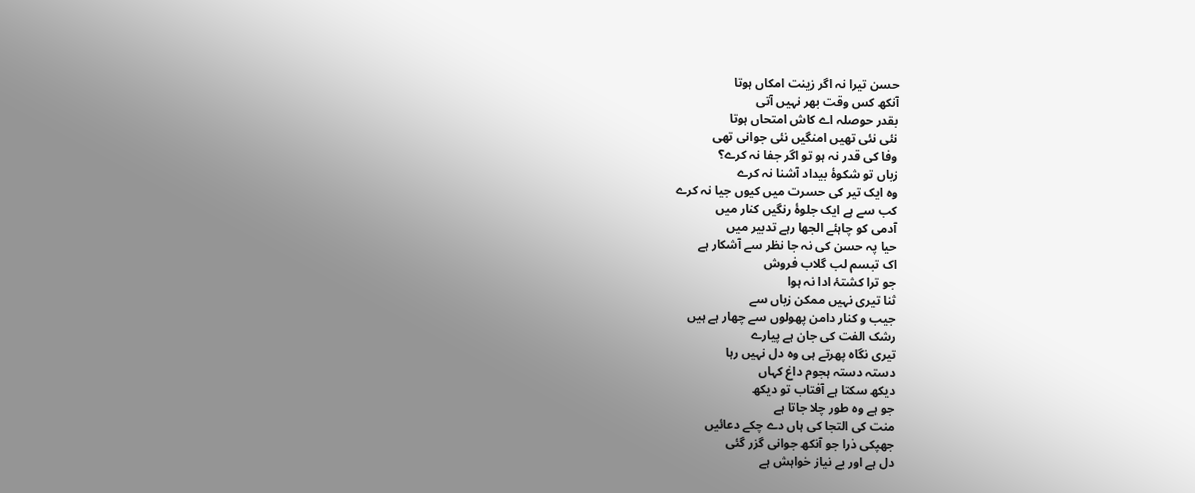حسن تیرا نہ اگر زینت امکاں ہوتا
آنکھ کس وقت بھر نہیں آتی
بقدر حوصلہ اے کاش امتحاں ہوتا
نئی نئی تھیں امنگیں نئی جوانی تھی
وفا کی قدر نہ ہو تو اگر جفا نہ کرے؟
زباں تو شکوۂ بیداد آشنا نہ کرے
وہ ایک تیر کی حسرت میں کیوں جیا نہ کرے
کب سے ہے ایک جلوۂ رنگیں کنار میں
آدمی کو چاہئے الجھا رہے تدبیر میں
حیا پہ حسن کی نہ جا نظر سے آشکار ہے
اک تبسم لب گلاب فروش
جو ترا کشتۂ ادا نہ ہوا
ثنا تیری نہیں ممکن زباں سے
جیب و کنار دامن پھولوں سے چھار ہے ہیں
رشک الفت کی جان ہے پیارے
تیری نگاہ پھرتے ہی وہ دل نہیں رہا
دستہ دستہ ہجوم داغ کہاں
دیکھ سکتا ہے آفتاب تو دیکھ
جو ہے وہ طور چلا جاتا ہے
منت کی التجا کی ہاں دے چکے دعائیں
جھپکی ذرا جو آنکھ جوانی گزر گئی
دل ہے اور بے نیاز خواہش ہے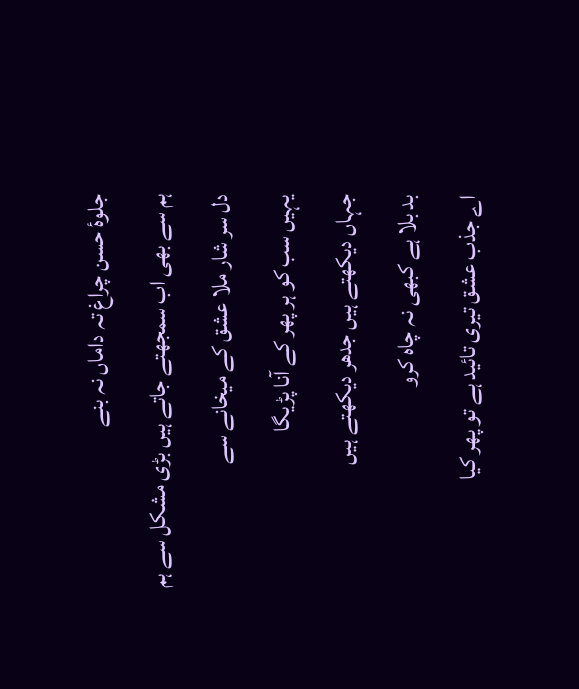جلوۂ حسن چراغ تہ داماں نہ بنے
ہم سے بھی اب سمجھتے جاتے ہیں بڑی مشکل سے ہم
دل سر شار ملا عشق کے میخانے سے
یہیں سب کو ہر پھر کے آنا پڑیگا
جہاں دیکھتے ہیں جدھر دیکھتے ہیں
بد بلا ہے کبھی نہ چاہ کرو
اے جذب عشق تیری تائید ہے تو پھر کیا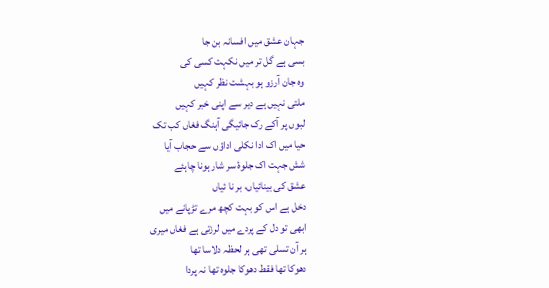جہان عشق میں افسانہ بن جا
بسی ہے گل تر میں نکہت کسی کی
وہ جان آرزو ہو بہشت نظر کہیں
ملتی نہیں ہے دیر سے اپنی خبر کہیں
لبوں پر آکے رک جائیگی آہنگ فغاں کب تک
حیا میں اک ادا نکلی اداؤں سے حجاب آیا
شش جہت اک جلوۂ سر شار ہونا چاہئے
عشق کی بینائیاں، بر نا ئیاں
دخل ہے اس کو بہت کچھ مرے تڑپانے میں
ابھی تو دل کے پردے میں لرزتی ہے فغاں میری
ہر آن تسلی تھی ہر لحظہ دلاسا تھا
دھوکا تھا فقط دھوکا جلوہ تھا نہ پردا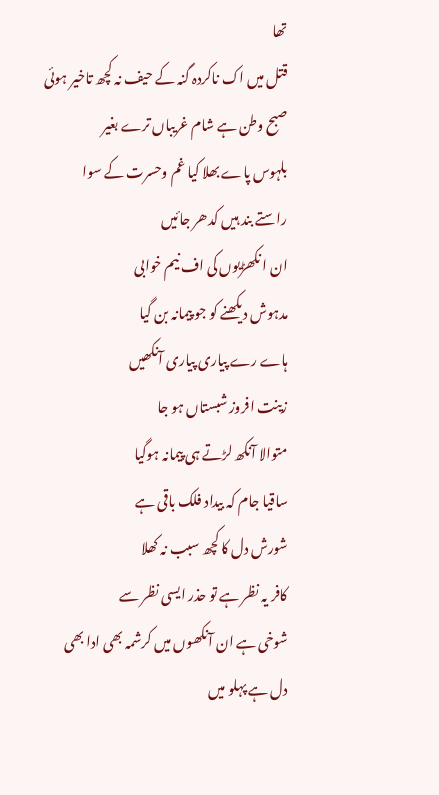تھا
قتل میں اک ناکردہ گنہ کے حیف نہ کچھ تاخیر ہوئی
صبح وطن ہے شام غریباں ترے بغیر
بلہوس پاے بھلا کیا غم وحسرت کے سوا
راستے بند ہیں کدھر جائیں
ان ا نکھڑیوں کی اف نیم خوابی
مدہوش دیکھنے کو جو پیمانہ بن گیا
ہاے رے پیاری پیاری آنکھیں
زینت افروز شبستاں ہو جا
متوالا آنکھ لڑتے ہی پیمانہ ہوگیا
ساقیا جام کہ بیداد فلک باقی ہے
شورش دل کا کچھ سبب نہ کھلا
کافر یہ نظر ہے تو حذر ایسی نظر سے
شوخی ہے ان آنکھوں میں کرشمہ بھی ادا بھی
دل ہے پہلو میں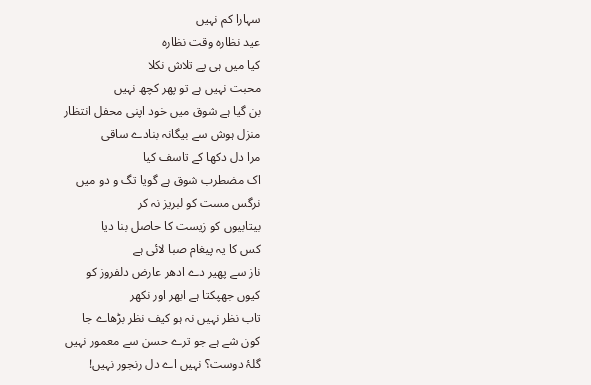سہارا کم نہیں
عید نظارہ وقت نظارہ
کیا میں ہی پے تلاش نکلا
محبت نہیں ہے تو پھر کچھ نہیں
بن گیا ہے شوق میں خود اپنی محفل انتظار
منزل ہوش سے بیگانہ بنادے ساقی
مرا دل دکھا کے تاسف کیا
اک مضطرب شوق ہے گویا تگ و دو میں
نرگس مست کو لبریز نہ کر
بیتابیوں کو زیست کا حاصل بنا دیا
کس کا یہ پیغام صبا لائی ہے
ناز سے پھیر دے ادھر عارض دلفروز کو
کیوں جھپکتا ہے ابھر اور نکھر
تاب نظر نہیں نہ ہو کیف نظر بڑھاے جا
کون شے ہے جو ترے حسن سے معمور نہیں
گلۂ دوست؟ نہیں اے دل رنجور نہیں!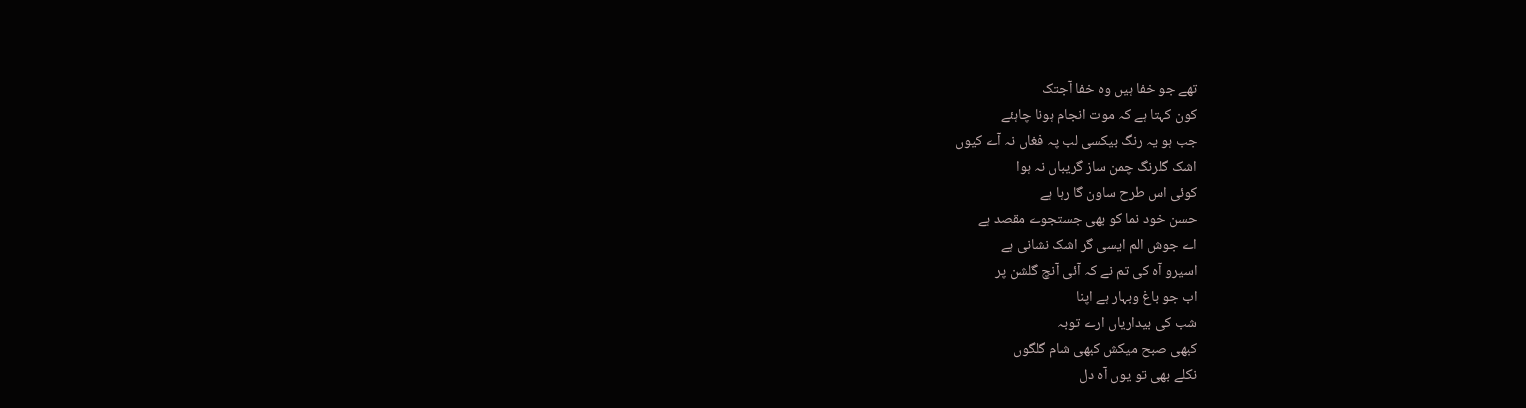تھے جو خفا ہیں وہ خفا آجتک
کون کہتا ہے کہ موت انجام ہونا چاہئے
جب ہو یہ رنگ بیکسی لب پہ فغاں نہ آے کیوں
اشک گلرنگ چمن ساز گریباں نہ ہوا
کوئی اس طرح ساون گا رہا ہے
حسن خود نما کو بھی جستجوے مقصد ہے
اے جوش الم ایسی گر اشک نشانی ہے
اسیرو آہ کی تم نے کہ آئی آنچ گلشن پر
اب جو باغ وبہار ہے اپنا
شب کی بیداریاں ارے توبہ
کبھی صبح میکش کبھی شام گلگوں
نکلے بھی تو یوں آہ دل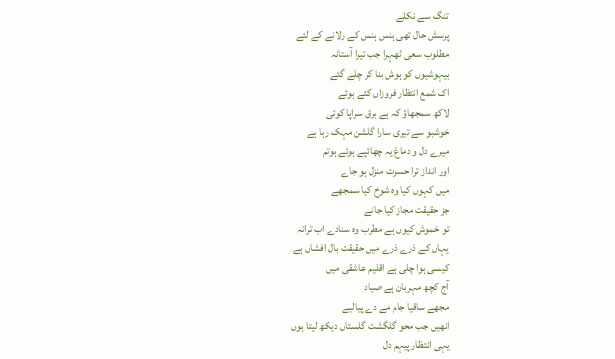تنگ سے نکلے
پرسش حال تھی ہنس ہنس کے رلانے کے لئے
مطلوب سعی ٹھہرا جب تیرا آستانہ
بیہوشیوں کو ہوش بنا کر چلے گئے
اک شمع انتظار فروزاں کئے ہوئے
لاکھ سمجھاؤ کہ ہے برق سراپا کوئی
خوشبو سے تیری سارا گلشن مہک رہا ہے
میرے دل و دماغ یہ چھائپے ہوئے ہوتم
اور انداز ترا حسرت منزل ہو جاے
میں کہوں کیا وہ شوخ کیا سمجھے
جز حقیقت مجاز کیا جانے
تو خموش کیوں ہے مطرب وہ سنادے اب ترانہ
یہاں کے ذرے ذرے میں حقیقت بال افشاں ہے
کیسی ہوا چلی ہے اقلیم عاشقی میں
آج کچھ مہربان ہے صیاد
مجھے ساقیا جام مے دے پیالیے
انھیں جب محو گلگشت گلستاں دیکھ لیتا ہوں
یہی انتظار پیہم دل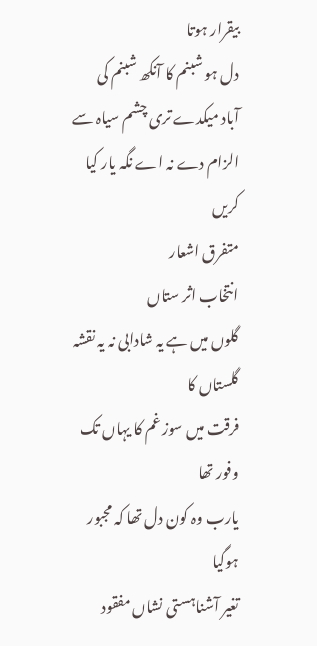بیقرار ہوتا
دل ہو شبنم کا آنکھ شبنم کی
آباد میکدے تری چشم سیاہ سے
الزام دے نہ اے نگہ یار کیا کریں
متفرق اشعار
انتخاب اثر ستاں
گلوں میں ہے یہ شادابی نہ یہ نقشہ گلستاں کا
فرقت میں سوز غم کا یہاں تک وفور تھا
یارب وہ کون دل تھا کہ مجبور ہوگیا
تغیر آشناہستی نشاں مفقود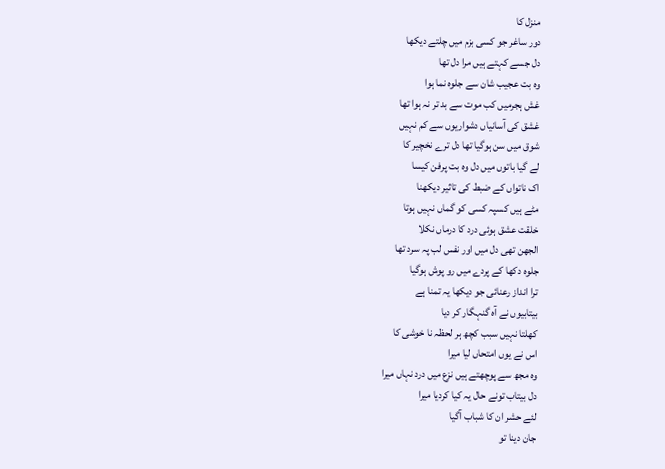منزل کا
دور ساغر جو کسی بزم میں چلتے دیکھا
دل جسے کہتے ہیں مرا دل تھا
وہ بت عجیب شان سے جلوہ نما ہوا
غش ہجرمیں کب موت سے بد تر نہ ہوا تھا
غشق کی آسانیاں دشواریوں سے کم نہیں
شوق میں سن ہوگیا تھا دل ترے نخچیر کا
لے گیا باتوں میں دل وہ بت پرفن کیسا
اک ناتواں کے ضبط کی تاثیر دیکھنا
مٹے ہیں کسپہ کسی کو گماں نہیں ہوتا
خلقت عشق ہوئی درد کا درماں نکلا
الجھن تھی دل میں اور نفس لب پہ سرد تھا
جلوہ دکھا کے پردے میں رو پوش ہوگیا
ترا انداز رعنائی جو دیکھا یہ تمنا ہے
بیتابیوں نے آہ گنہگار کر دیا
کھلتا نہیں سبب کچھ ہر لحظہ نا خوشی کا
اس نے یوں امتحاں لیا میرا
وہ مجھ سے پوچھتے ہیں نزع میں درد نہاں میرا
دل بیتاب تونے حال یہ کیا کردیا میرا
لئے حشر ان کا شباب آگیا
جان دینا تو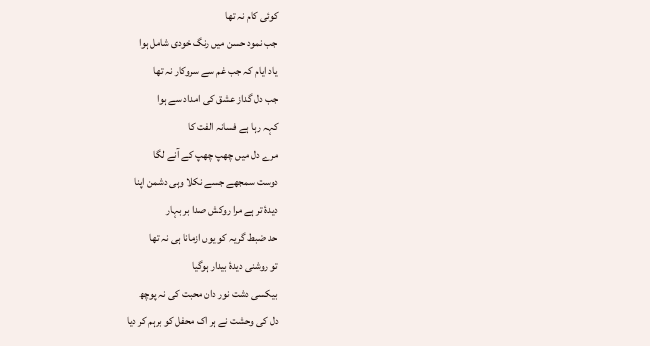کوئی کام نہ تھا
جب نمود حسن میں رنگ خودی شامل ہوا
یاد ایام کہ جب غم سے سروکار نہ تھا
جب دل گداز عشق کی امداد سے ہوا
کہہ رہا ہے فسانہ الفت کا
مرے دل میں چھپ چھپ کے آنے لگا
دوست سمجھے جسے نکلا وہی دشمن اپنا
دیدۂ تر ہے مرا روکش صدا بر بہار
حد ضبط گریہ کو یوں ازمانا ہی نہ تھا
تو روشنی دیدۂ بیدار ہوگیا
بیکسی دشت نور دان محبت کی نہ پوچھ
دل کی وحشت نے ہر اک محفل کو برہم کر دیا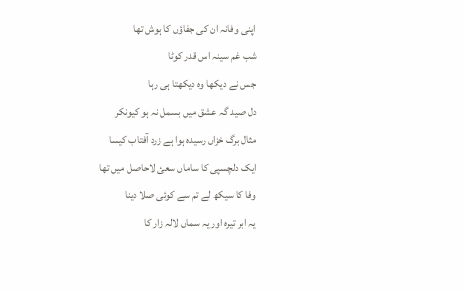اپنی وفانہ ان کی جفاؤں کا ہوش تھا
شب غم سینہ اس قدر کوٹا
جس نے دیکھا وہ دیکھتا ہی رہا
دل صید گہ عشق میں بسمل نہ ہو کیونکر
مثال برگ خزاں رسیدہ ہوا ہے زرد آفتاب کیسا
ایک دلچسپی کا ساماں سعئ لاحاصل میں تھا
وفا کا سیکھ لے تم سے کوئی صلا دینا
یہ ابر تیرہ اور یہ سماں لالہ زار کا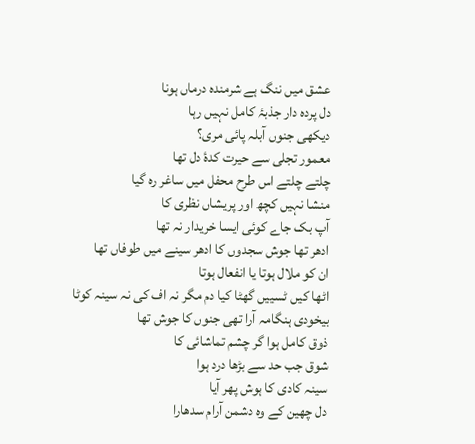عشق میں ننگ ہے شرمندہ درماں ہونا
دل پردہ دار جذبۂ کامل نہیں رہا
دیکھی جنوں آبلہ پائی مری؟
معمور تجلی سے حیرت کدۂ دل تھا
چلتے چلتے اس طرح محفل میں ساغر رہ گیا
منشا نہیں کچھ اور پریشاں نظری کا
آپ بک جاے کوئی ایسا خریدار نہ تھا
ادھر تھا جوش سجدوں کا ادھر سینے میں طوفاں تھا
ان کو ملال ہوتا یا انفعال ہوتا
اٹھا کیں ٹسییں گھٹا کیا دم مگر نہ اف کی نہ سینہ کوٹا
بیخودی ہنگامہ آرا تھی جنوں کا جوش تھا
ذوق کامل ہوا گر چشم تماشائی کا
شوق جب حد سے بڑھا درد ہوا
سینہ کادی کا ہوش پھر آیا
دل چھین کے وہ دشمن آرام سدھارا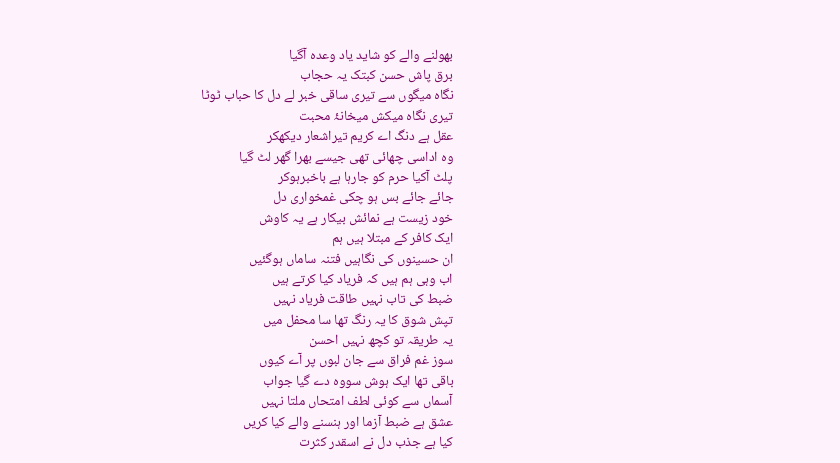بھولنے والے کو شاید یاد وعدہ آگیا
برق پاش حسن کبتک یہ حجاب
نگاہ میگوں سے تیری ساقی خبر لے دل کا حباب ٹوٹا
تیری نگاہ میکش میخانۂ محبت
عقل ہے دنگ اے کریم تیراشعار دیکھکر
وہ اداسی چھائی تھی جیسے بھرا گھر لٹ گیا
پلٹ آکیا حرم کو جارہا ہے باخبرہوکر
جائے جائے بس ہو چکی غمخواری دل
خود زیست ہے نمائش بیکار ہے یہ کاوش
ایک کافر کے مبتلا ہیں ہم
ان حسینوں کی نگاہیں فتنہ ساماں ہوگئیں
اب وہی ہم ہیں کہ فریاد کیا کرتے ہیں
ضبط کی تاب نہیں طاقت فریاد نہیں
تپش شوق کا یہ رنگ تھا سا محفل میں
یہ طریقہ تو کچھ نہیں احسن
سوز غم فراق سے جان لبوں پر آے کیوں
باقی تھا ایک ہوش سووہ دے گیا جواب
آسماں سے کوئی لطف امتحاں ملتا نہیں
عشق ہے ضبط آزما اور ہنسنے والے کیا کریں
کیا ہے جذب دل نے اسقدر کثرت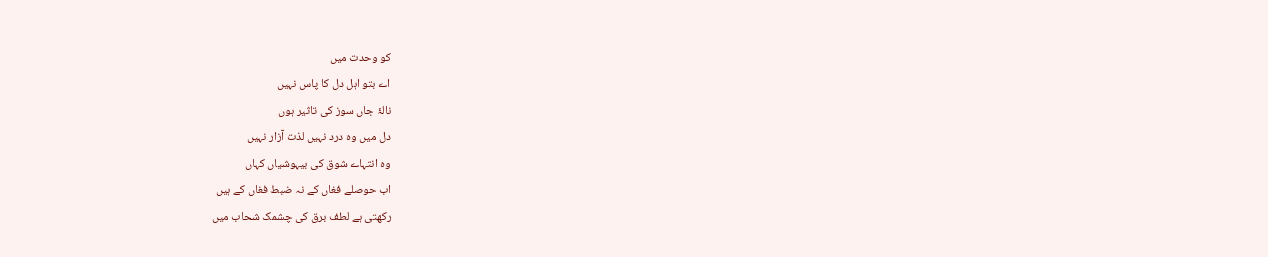کو وحدت میں
اے بتو اہل دل کا پاس نہیں
نالۂ جاں سوز کی تاثیر ہوں
دل میں وہ درد نہیں لذت آزار نہیں
وہ انتہاے شوق کی بیہوشیاں کہاں
اب حوصلے فغاں کے نہ ضبط فغاں کے ہیں
رکھتی ہے لطف برق کی چشمک شحاب میں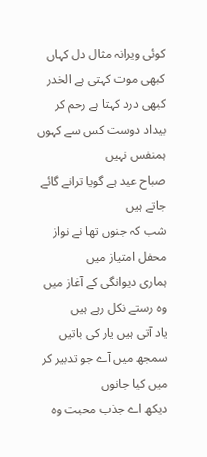کوئی ویرانہ مثال دل کہاں
کبھی موت کہتی ہے الخدر کبھی درد کہتا ہے رحم کر
بیداد دوست کس سے کہوں ہمنفس نہیں
صباح عید ہے گویا ترانے گائے جاتے ہیں
شب کہ جنوں تھا نے نواز محفل امتیاز میں
ہماری دیوانگی کے آغاز میں وہ رستے نکل رہے ہیں
یاد آتی ہیں یار کی باتیں
سمجھ میں آے جو تدبیر کر میں کیا جانوں
دیکھ اے جذب محبت وہ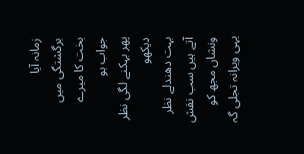زمانہ آیا
برگشتگی میں بخت کا میرے جواب ہو
پھر بہکنے لگی نظر دیکھو
بہت دھندلے نظر آتے ہیں سب نقش ونشاں مجھ کو
یہی ویرانہ تجلی گہ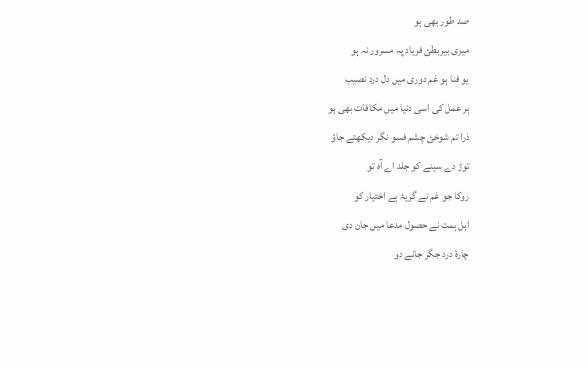صد طور بھی ہو
میری بیربطئ فریاد پہ مسرور نہ ہو
یو فنا ہو غم دوری میں دل درد نصیب
ہر عمل کی اسی دنیا میں مکافات بھی ہو
ذرا تم شوخئ چشم فسو نگر دیکھتے جاؤ
توڑ دے سینے کو جلد اے آہ تو
روکا جو غم نے گریۂ بے اختیار کو
اہل ہمت نے حصول مدعا میں جان دی
چارۂ درد جگر جانے دو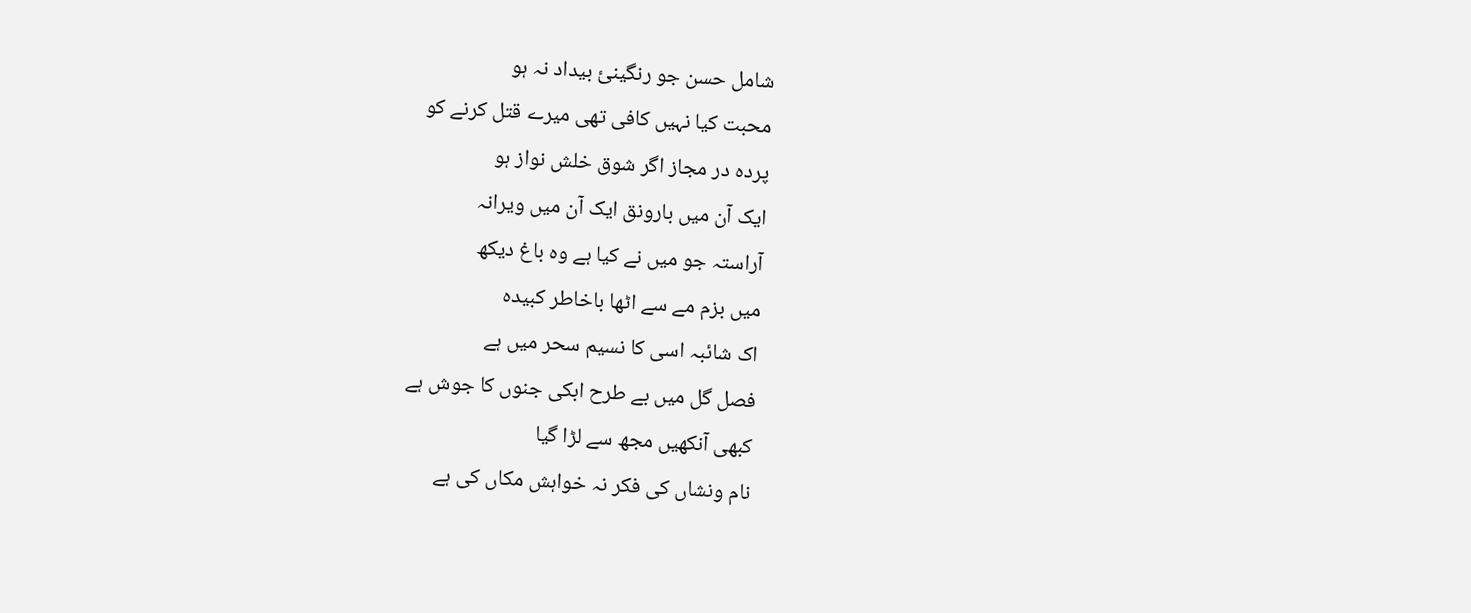شامل حسن جو رنگینئ بیداد نہ ہو
محبت کیا نہیں کافی تھی میرے قتل کرنے کو
پردہ در مجاز اگر شوق خلش نواز ہو
ایک آن میں بارونق ایک آن میں ویرانہ
آراستہ جو میں نے کیا ہے وہ باغ دیکھ
میں بزم مے سے اٹھا باخاطر کبیدہ
اک شائبہ اسی کا نسیم سحر میں ہے
فصل گل میں بے طرح ابکی جنوں کا جوش ہے
کبھی آنکھیں مجھ سے لڑا گیا
نام ونشاں کی فکر نہ خواہش مکاں کی ہے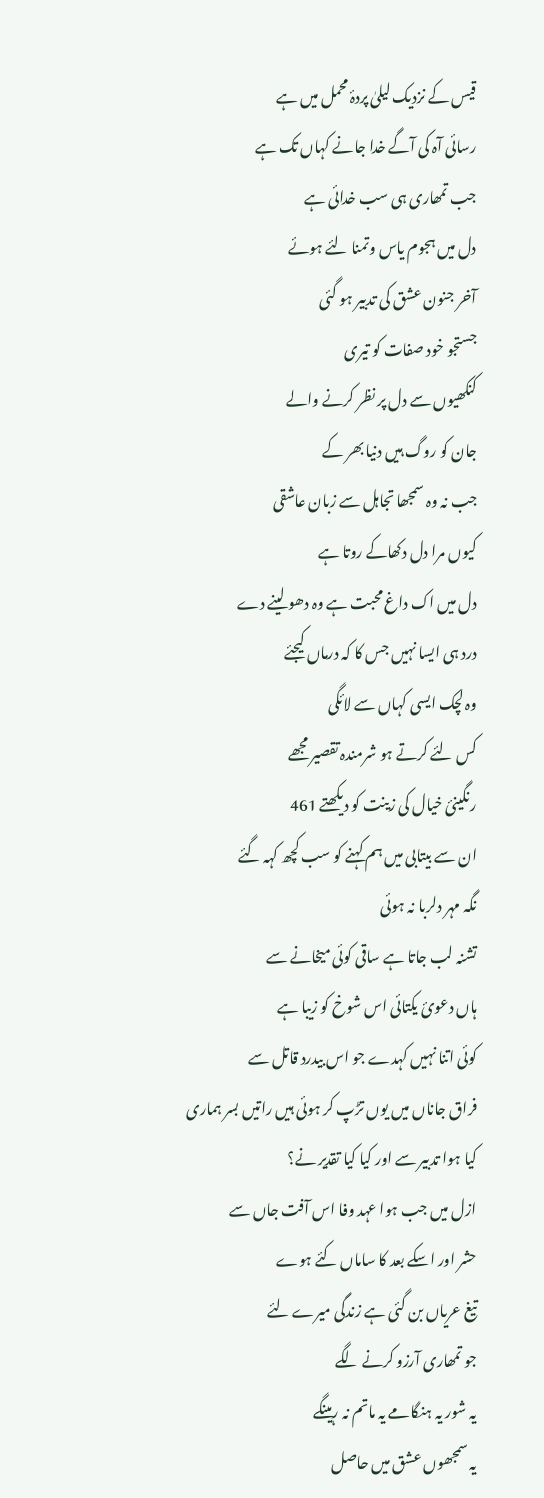قیس کے نزدیک لیلیٰ پردۂ محمل میں ہے
رسائی آہ کی آگے خدا جانے کہاں تک ہے
جب تمھاری ہی سب خدائی ہے
دل میں ہجوم یاس وتمنا لئے ہوئے
آخر جنون عشق کی تدبیر ہو گئی
جستجو خود صفات کو تیری
کنکھیوں سے دل پر نظر کرنے والے
جان کو روگ ہیں دنیا بھر کے
جب نہ وہ سمجھا تجاہل سے زبان عاشقی
کیوں مرا دل دکھاکے روتا ہے
دل میں اک داغ محبت ہے وہ دھو لینے دے
درد ہی ایسا نہیں جس کا کہ درماں کیجئے
وہ لچک ایسی کہاں سے لائگی
کس لئے کرتے ہو شرمندہ تقصیر مجھے
رنگینئ خیال کی زینت کو دیکھتے 461
ان سے بیتابی میں ہم کہنے کو سب کچھ کہہ گئے
نگہ مہر دلربا نہ ہوئی
تشنہ لب جاتا ہے ساقی کوئی میخانے سے
ہاں دعوئ یکتائی اس شوخ کو زیبا ہے
کوئی اتنا نہیں کہدے جو اس بیدرد قاتل سے
فراق جاناں میں یوں تڑپ کر ہوئی ہیں راتیں بسر ہماری
کیا ہوا تدبیر سے اور کیا کیا تقدیر نے؟
ازل میں جب ہوا عہد وفا اس آفت جاں سے
حشر اور اسکے بعد کا ساماں کئے ہوے
تیغ عریاں بن گئی ہے زندگی میرے لئے
جو تمھاری آرزو کرنے لگے
یہ شور یہ ہنگامے یہ ماتم نہ رہینگے
یہ سمجھوں عشق میں حاصل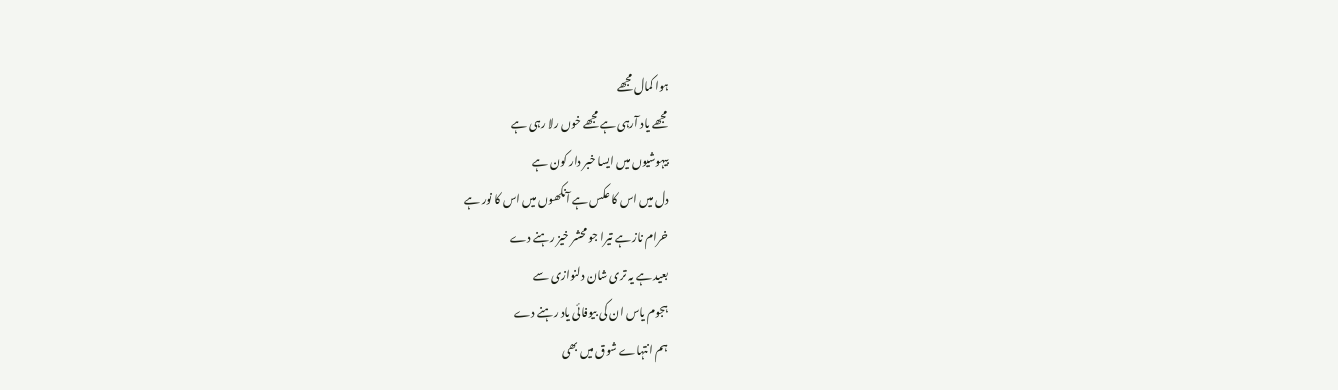ہوا کمال مجھے
مجھے یاد آرہی ہے مجھے خوں رلا رہی ہے
بیہوشیوں میں ایسا خبر دار کون ہے
دل میں اس کا عکس ہے آنکھوں میں اس کا نور ہے
خرام ناز ہے تیرا جو محشر خیز رہنے دے
بعید ہے یہ تری شان دلنوازی سے
ہجوم یاس ان کی بیوفائی یاد رہنے دے
ہم انتہاے شوق میں بھی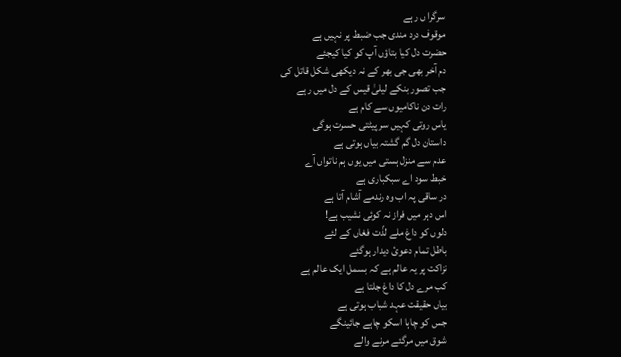سرگرا ں رہے
موقوف درد مندی جب ضبط پر نہیں ہے
حضرت دل کیا بتاؤں آپ کو کیا کیجئے
دم آخر بھی جی بھر کے نہ دیکھی شکل قاتل کی
جب تصور بنکے لیلیٰ قیس کے دل میں رہے
رات دن ناکامیوں سے کام ہے
یاس روتی کہیں سر پیٹتی حسرت ہوگی
داستان دل گم گشتہ بیاں ہوتی ہے
عدم سے منزل ہستی میں یوں ہم ناتواں آے
خبط سود اے سبکباری ہے
در ساقی پہ اب وہ رندمے آشام آتا ہے
اس دہر میں فراز نہ کوئی نشیب ہے!
دلوں کو داغ ملے لذّت فغاں کے لئے
باطل تمام دعوئ دیدار ہوگئے
نزاکت پر یہ عالم ہے کہ بسمل ایک عالم ہے
کب مرے دل کا داغ جلتا ہے
بیاں حقیقت عہد شباب ہوتی ہے
جس کو چاہا اسکو چاہے جائینگے
شوق میں مرگئے مرنے والے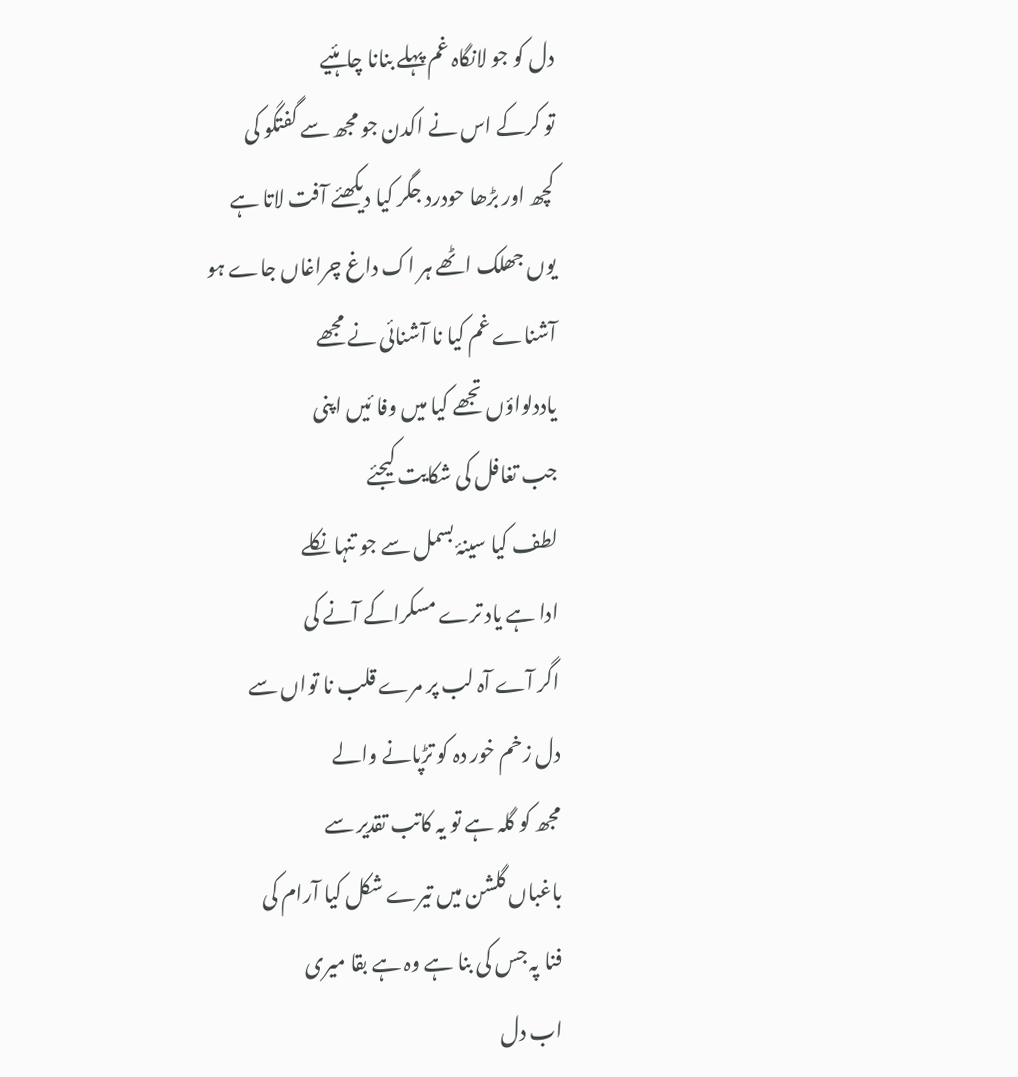دل کو جو لانگاہ غم پہلے بنانا چاہئیے
تو کرکے اس نے اکدن جو مجھ سے گفتگو کی
کچھ اور بڑھا حودرد جگر کیا دیکھئے آفت لاتا ہے
یوں جھلک اٹھے ہر اک داغ چراغاں جاے ہو
آشناے غم کیا نا آشنائی نے مجھے
یاددلواؤں تجھے کیا میں وفا ئیں اپنی
جب تغافل کی شکایت کیجئے
لطف کیا سینۂ بسمل سے جو تنہا نکلے
ادا ہے یاد ترے مسکراکے آنے کی
اگر آے آہ لب پر مرے قلب نا تواں سے
دل زخم خور دہ کو تڑپانے والے
مجھ کو گلہ ہے تو یہ کاتب تقدیر سے
باغباں گلشن میں تیرے شکل کیا آرام کی
فنا پہ جس کی بنا ہے وہ ہے بقا میری
اب دل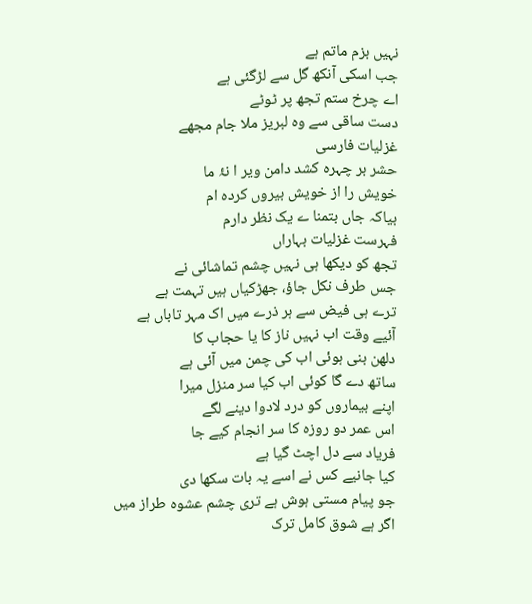نہیں بزم ماتم ہے
جب اسکی آنکھ گل سے لڑگئی ہے
اے چرخ ستم تجھ پر ٹوٹے
دست ساقی سے وہ لبریز ملا جام مجھے
غزلیات فارسی
حشر بر چہرہ کشد دامن ویر ا نۂ ما
خویش را از خویش بیروں کردہ ام
بیاکہ جاں بتمنا ے یک نظر دارم
فہرست غزلیات بہاراں
تجھ کو دیکھا ہی نہیں چشم تماشائی نے
جس طرف نکل جاؤ، جھڑکیاں ہیں تہمت ہے
ترے ہی فیض سے ہر ذرے میں اک مہر تاباں ہے
آئیے وقت اب نہیں ناز کا یا حجاب کا
دلھن بنی ہوئی اب کی چمن میں آئی ہے
ساتھ دے گا کوئی اب کیا سر منزل میرا
اپنے بیماروں کو درد لادوا دینے لگے
اس عمر دو روزہ کا سر انجام کیے جا
فریاد سے دل اچٹ گیا ہے
کیا جانیے کس نے اسے یہ بات سکھا دی
جو پیام مستی ہوش ہے تری چشم عشوہ طراز میں
اگر ہے شوق کامل ترک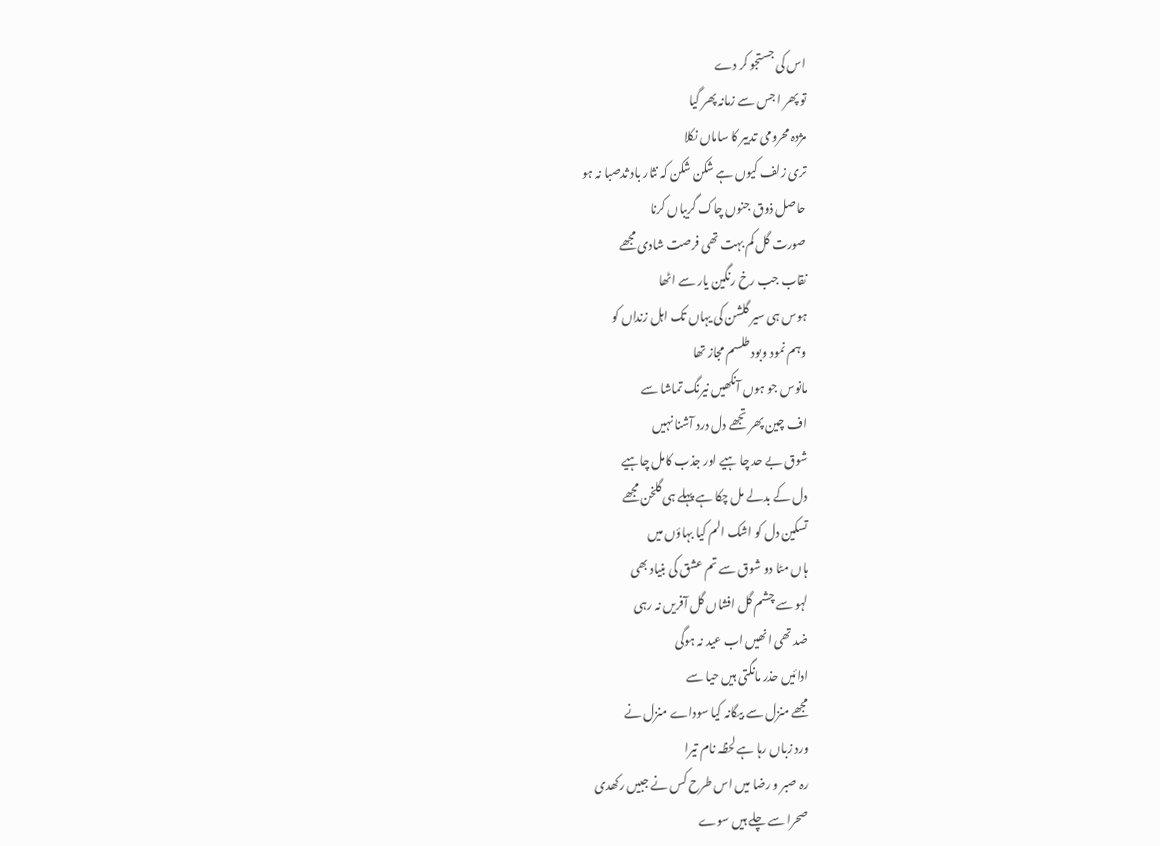اس کی جستجو کر دے
تو پھر ا جس سے زمانہ پھر گیا
مژدہ محرومی تدبیر کا ساماں نکلا
تری زلف کیوں ہے شکن شکن کہ نثار باد ثدصبا نہ ہو
حاصل ذوق جنوں چاک گریباں کرنا
صورت گل کم بہت تھی فرصت شادی مجھے
نقاب جب رخ رنگین یار سے اٹھا
ہوس ہی سیر گلشن کی یہاں تک اہل زنداں کو
وہم نمود وبود طلسم مجاز تھا
مانوس جو ہوں آنکھیں نیرنگ تماشا سے
اف چین پھر تجھے دل درد آشنا نہیں
شوق بے حد چا ہیے اور جذب کامل چاہیے
دل کے بدلے مل چکا ہے پہلے ہی گلخن مجھے
تسکین دل کو اشک الم کیا بہاؤں میں
ہاں مٹا دو شوق سے تم عشق کی بنیاد بھی
لہو سے چشم گل افشاں گل آفریں نہ رہی
ضد تھی انھیں اب عید نہ ہوگی
ادائیں حذر مانگتی ہیں حیا سے
مجھے منزل سے بیگانہ کیا سوداے منزل نے
ورد زباں رہا ہے لحظہ نام تیرا
رہ صبر و رضا میں اس طرح کس نے جبیں رکھدی
صحرا سے چلے ہیں سوے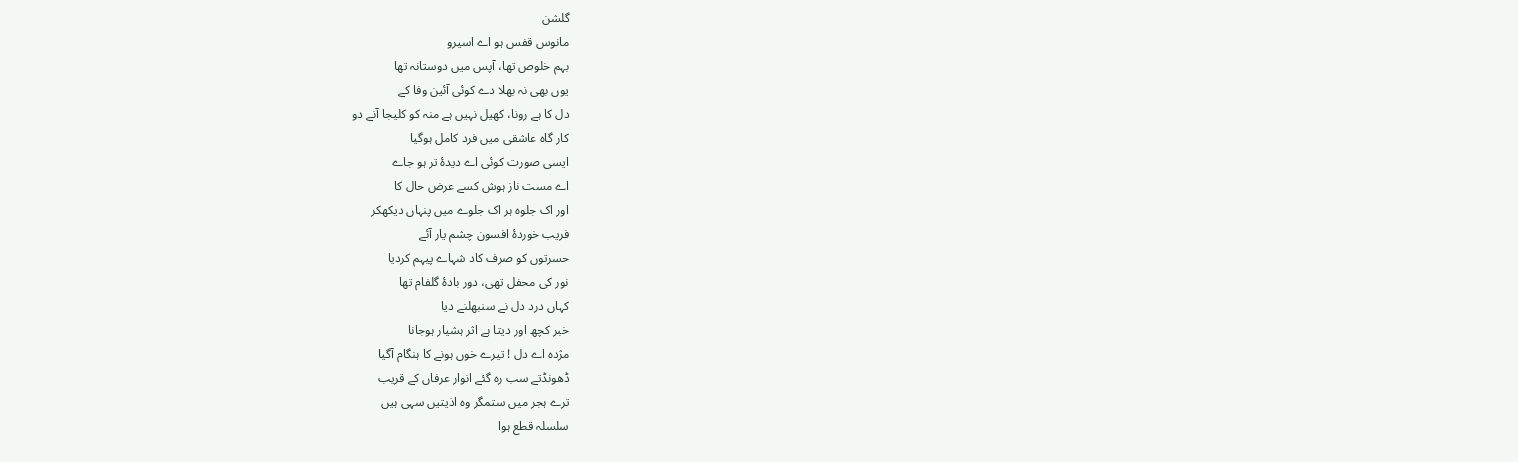گلشن
مانوس قفس ہو اے اسیرو
بہم خلوص تھا، آپس میں دوستانہ تھا
یوں بھی نہ بھلا دے کوئی آئین وفا کے
دل کا ہے رونا، کھیل نہیں ہے منہ کو کلیجا آنے دو
کار گاہ عاشقی میں فرد کامل ہوگیا
ایسی صورت کوئی اے دیدۂ تر ہو جاے
اے مست ناز ہوش کسے عرض حال کا
اور اک جلوہ ہر اک جلوے میں پنہاں دیکھکر
فریب خوردۂ افسون چشم یار آئے
حسرتوں کو صرف کاد شہاے پیہم کردیا
نور کی محفل تھی، دور بادۂ گلفام تھا
کہاں درد دل نے سنبھلنے دیا
خبر کچھ اور دیتا ہے اثر ہشیار ہوجانا
مژدہ اے دل ! تیرے خوں ہونے کا ہنگام آگیا
ڈھونڈتے سب رہ گئے انوار عرفاں کے قریب
ترے ہجر میں ستمگر وہ اذیتیں سہی ہیں
سلسلہ قطع ہوا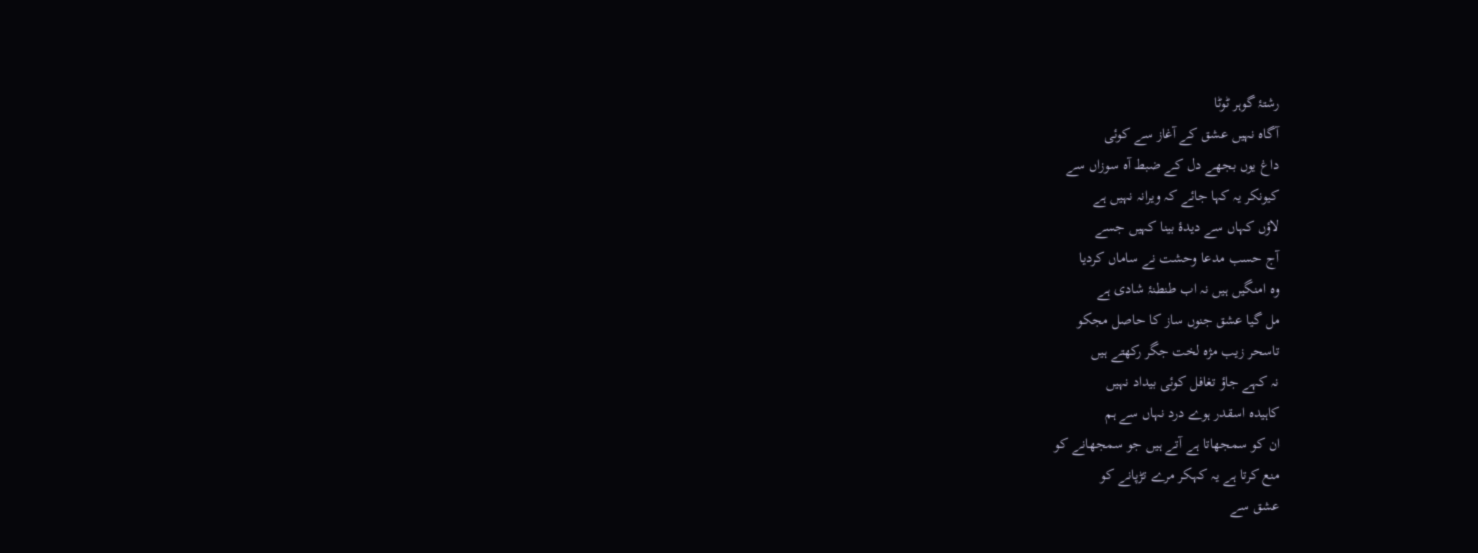رشتۂ گوہر ٹوٹا
آگاہ نہیں عشق کے آغاز سے کوئی
داغ یوں بجھے دل کے ضبط آہ سوزاں سے
کیونکر یہ کہا جائے کہ ویرانہ نہیں ہے
لاؤں کہاں سے دیدۂ بینا کہیں جسے
آج حسب مدعا وحشت نے ساماں کردیا
وہ امنگیں ہیں نہ اب طنطنۂ شادی ہے
مل گیا عشق جنوں ساز کا حاصل مجکو
تاسحر زیب مژہ لخت جگر رکھتے ہیں
نہ کہے جاؤ تغافل کوئی بیداد نہیں
کاہیدہ اسقدر ہوے درد نہاں سے ہم
ان کو سمجھاتا ہے آتے ہیں جو سمجھانے کو
منع کرتا ہے یہ کہکر مرے تڑپانے کو
عشق سے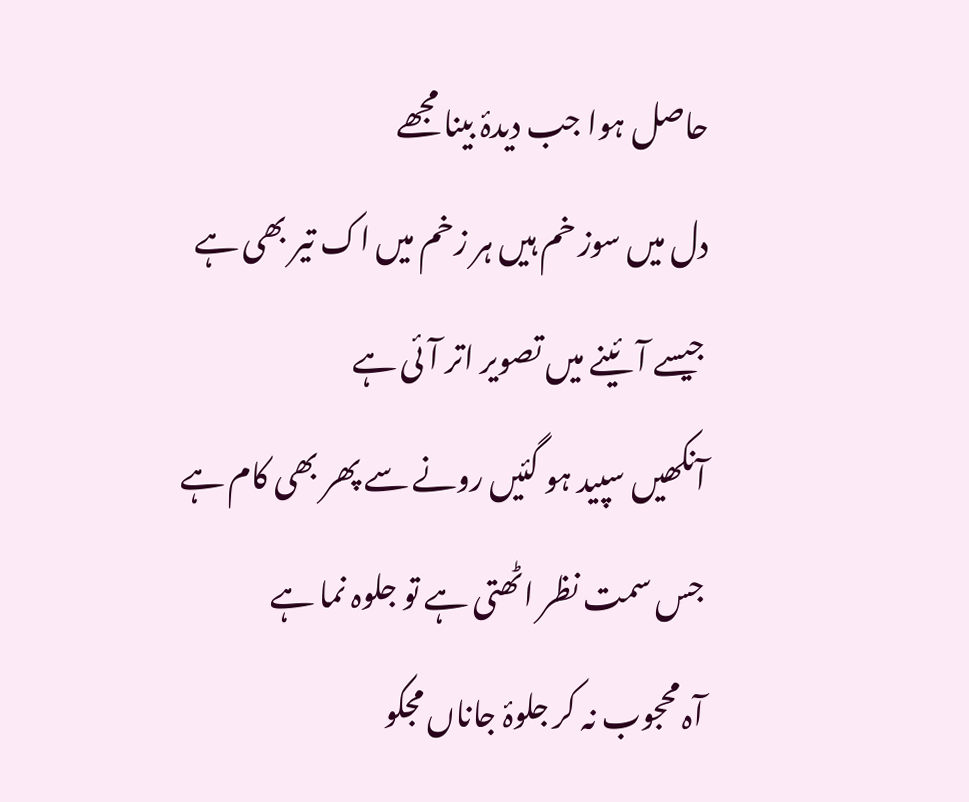حاصل ہوا جب دیدۂ بینا مجھے
دل میں سوز خم ہیں ہر زخم میں اک تیر بھی ہے
جیسے آئینے میں تصویر اتر آئی ہے
آنکھیں سپید ہو گئیں رونے سے پھر بھی کام ہے
جس سمت نظر اٹھتی ہے تو جلوہ نما ہے
آہ محجوب نہ کر جلوۂ جاناں مجکو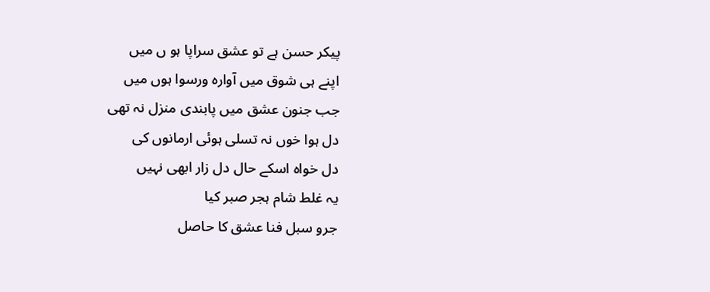پیکر حسن ہے تو عشق سراپا ہو ں میں
اپنے ہی شوق میں آوارہ ورسوا ہوں میں
جب جنون عشق میں پابندی منزل نہ تھی
دل ہوا خوں نہ تسلی ہوئی ارمانوں کی
دل خواہ اسکے حال دل زار ابھی نہیں
یہ غلط شام ہجر صبر کیا
جرو سبل فنا عشق کا حاصل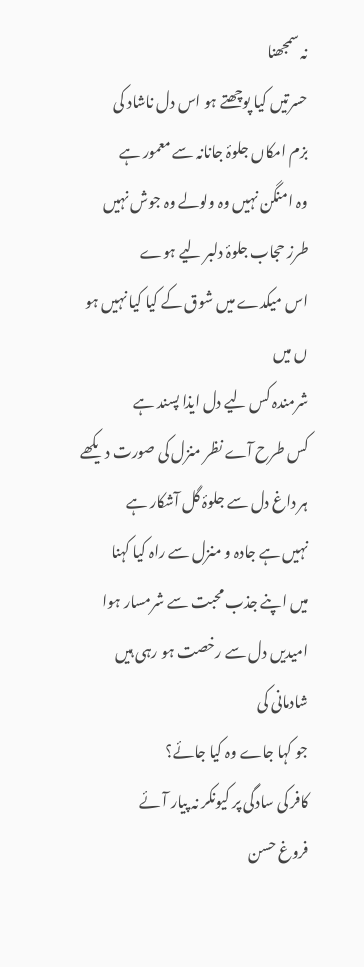نہ سمجھنا
حسرتیں کیا پوچھتے ہو اس دل ناشاد کی
بزم امکاں جلوۂ جانانہ سے معمور ہے
وہ امنگن نہیں وہ ولولے وہ جوش نہیں
طرز حجاب جلوۂ دلبر لیے ہوے
اس میکدے میں شوق کے کیا کیا نہیں ہو ں میں
شرمندہ کس لیے دل ایذا پسند ہے
کس طرح آے نظر منزل کی صورت دیکھے
ہر داغ دل سے جلوۂ گل آشکار ہے
نہیں ہے جادہ و منزل سے راہ کیا کہنا
میں اپنے جذب محبت سے شرمسار ہوا
امیدیں دل سے رخصت ہو رہی ہیں شادمانی کی
جو کہا جاے وہ کیا جائے؟
کافر کی سادگی پر کیونکر نہ پیار آئے
فروغ حسن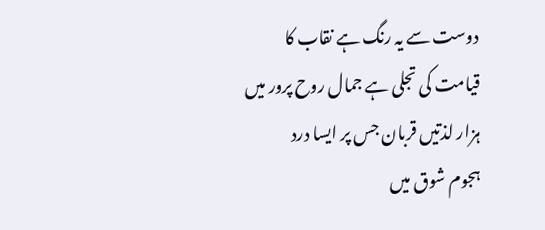دوست سے یہ رنگ ہے نقاب کا
قیامت کی تجلی ہے جمال روح پرور میں
ہزار لذتیں قربان جس پر ایسا درد
ہجوم شوق میں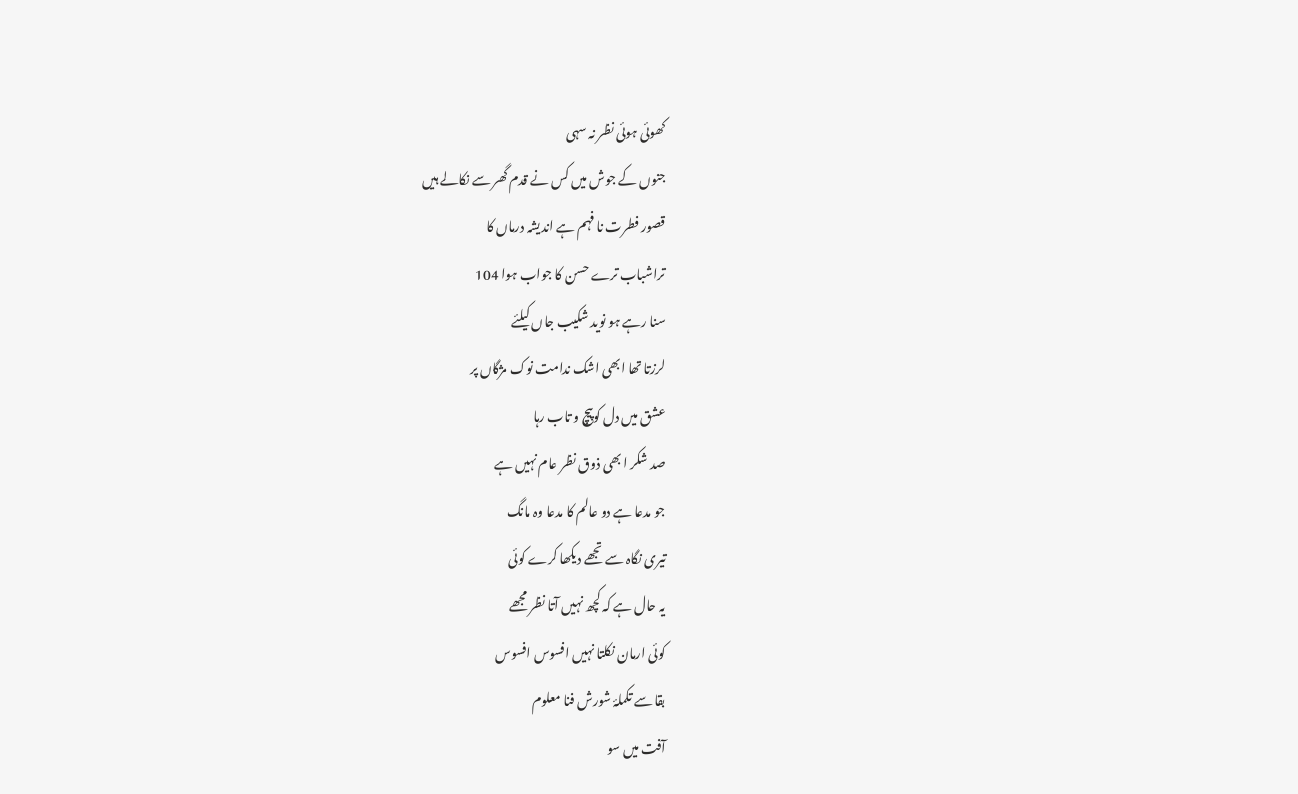کھوئی ہوئی نظر نہ سہی
جنوں کے جوش میں کس نے قدم گھر سے نکالے ہیں
قصور فطرت نا فہم ہے اندیشہ درماں کا
تراشباب ترے حسن کا جواب ہوا 104
سنا رہے ہو نوید شکیب جاں کیلئے
لرزتا تھا ابھی اشک ندامت نوک مژگاں پر
عشق میں دل کوپیچ و تاب رہا
صد شکر ا بھی ذوق نظر عام نہیں ہے
جو مدعا ہے دو عالم کا مدعا وہ مانگ
تیری نگاہ سے تجھے دیکھا کرے کوئی
یہ حال ہے کہ کچھ نہیں آتا نظر مجھے
کوئی ارمان نکلتا نہیں افسوس افسوس
بقا سے تکملۂ شورش فنا معلوم
آفت میں سو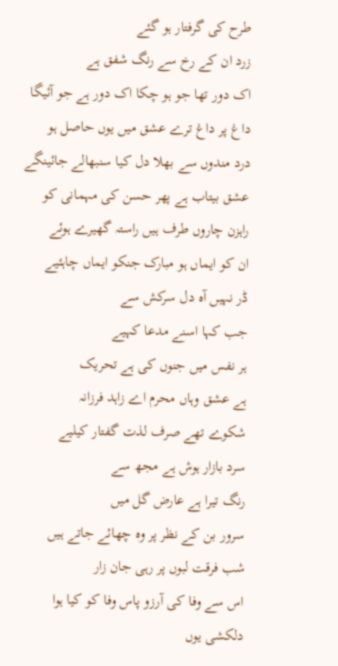طرح کی گرفتار ہو گئے
زرد ان کے رخ سے رنگ شفق ہے
اک دور تھا جو ہو چکا اک دور ہے جو آئیگا
داغ پر داغ ترے عشق میں یوں حاصل ہو
درد مندوں سے بھلا دل کیا سنبھالے جائینگے
عشق بیتاب ہے پھر حسن کی مہمانی کو
راہزن چاروں طرف ہیں راستہ گھیرے ہوئے
ان کو ایماں ہو مبارک جنکو ایماں چاہئیے
ڈر نہیں آہ دل سرکش سے
جب کہا اسنے مدعا کہیے
ہر نفس میں جنوں کی ہے تحریک
ہے عشق وہاں محرم اے زاہد فرزانہ
شکوے تھے صرف لذت گفتار کیلیے
سرد بازار ہوش ہے مجھ سے
رنگ تیرا ہے عارض گل میں
سرور بن کے نظر پر وہ چھائے جاتے ہیں
شب فرقت لبوں پر رہی جان زار
اس سے وفا کی آرزو پاس وفا کو کیا ہوا
دلکشی یوں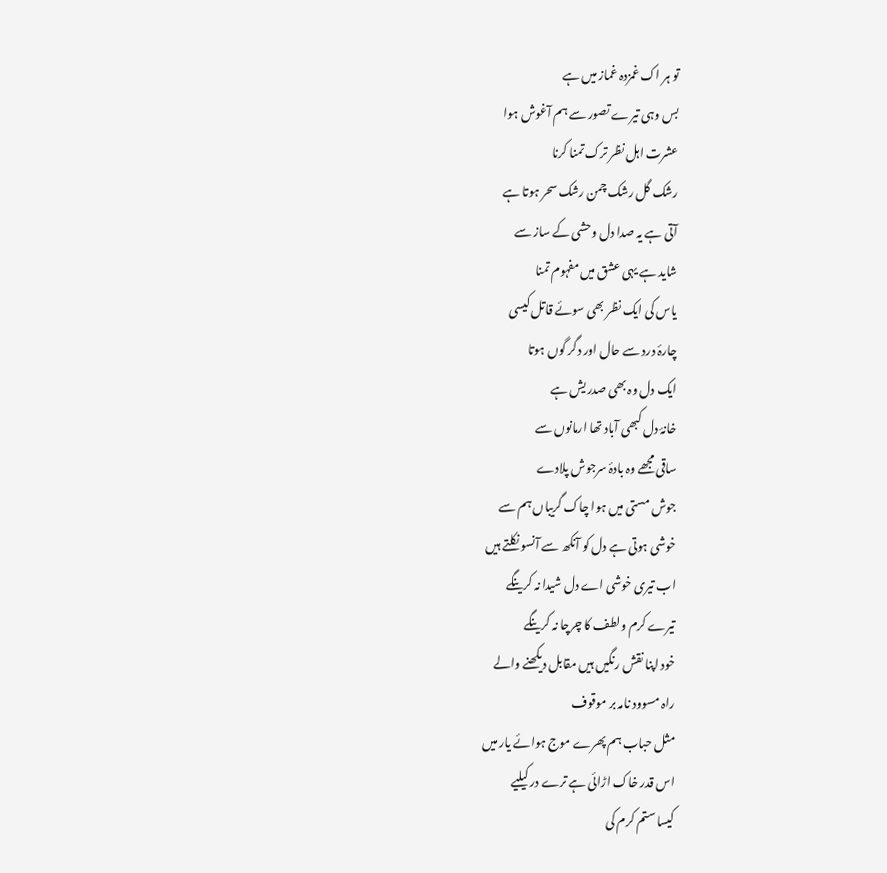تو ہر اک غمزدہ غماز میں ہے
بس وہی تیرے تصور سے ہم آغوش ہوا
عشرت اہل نظر ترک تمنا کرنا
رشک گل رشک چمن رشک سحر ہوتا ہے
آتی ہے یہ صدا دل وحشی کے ساز سے
شاید ہے یہی عشق میں مفہوم تمنا
یاس کی ایک نظر بھی سوئے قاتل کیسی
چارۂ درد سے حال اور دگر گوں ہوتا
ایک دل وہ بھی صدر یش ہے
خانۂ دل کبھی آباد تھا ارمانوں سے
ساقی مجھے وہ بادۂ سرجوش پلادے
جوش مستی میں ہوا چاک گریباں ہم سے
خوشی ہوتی ہے دل کو آنکھ سے آنسو نکلتے ہیں
اب تیری خوشی اے دل شیدا نہ کرینگے
تیرے کرم ولطف کا چرچا نہ کرینگے
خود اپنا نقش رنگیں ہیں مقابل دیکھنے والے
راہ مسوود نامہ بر موقوف
مثل حباب ہم پھرے موج ہوائے یار میں
اس قدر خاک اڑائی ہے ترے در کیلیے
کیسا ستم کرم کی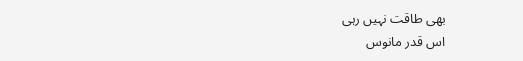بھی طاقت نہیں رہی
اس قدر مانوس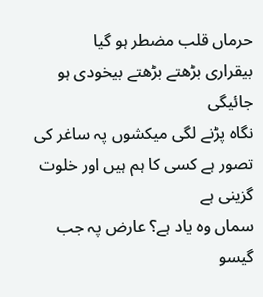حرماں قلب مضطر ہو گیا
بیقراری بڑھتے بڑھتے بیخودی ہو جائیگی
نگاہ پڑنے لگی میکشوں پہ ساغر کی
تصور ہے کسی کا ہم ہیں اور خلوت گزینی ہے
سماں وہ یاد ہے؟ عارض پہ جب گیسو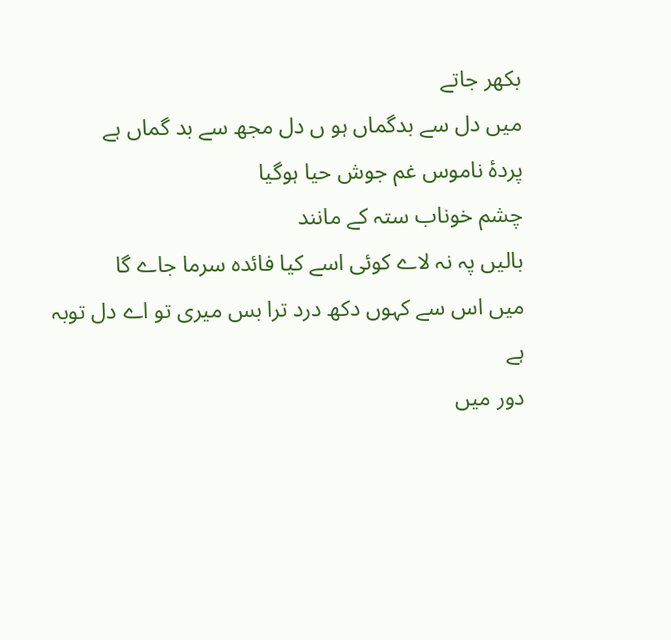بکھر جاتے
میں دل سے بدگماں ہو ں دل مجھ سے بد گماں ہے
پردۂ ناموس غم جوش حیا ہوگیا
چشم خوناب ستہ کے مانند
بالیں پہ نہ لاے کوئی اسے کیا فائدہ سرما جاے گا
میں اس سے کہوں دکھ درد ترا بس میری تو اے دل توبہ ہے
دور میں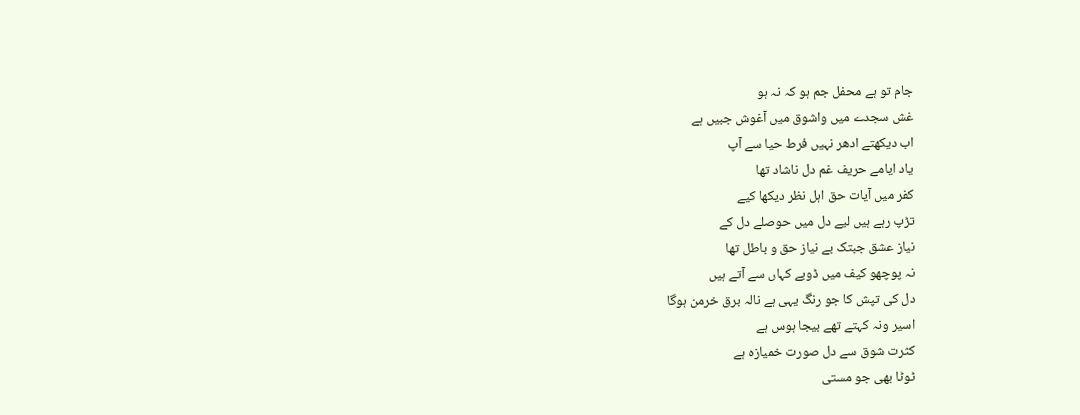جام تو ہے محفل جم ہو کہ نہ ہو
غش سجدے میں واشوق میں آغوش جبیں ہے
اب دیکھتے ادھر نہیں فرط حیا سے آپ
یاد ایامے حریف غم دل ناشاد تھا
کفر میں آیات حق اہل نظر دیکھا کیے
تڑپ رہے ہیں لیے دل میں حوصلے دل کے
نیاز عشق جبتک بے نیاز حق و باطل تھا
نہ پوچھو کیف میں ڈوبے کہاں سے آتے ہیں
دل کی تپش کا جو رنگ یہی ہے نالہ برق خرمن ہوگا
اسیر ونہ کہتے تھے بیجا ہوس ہے
کثرت شوق سے دل صورت خمیازہ ہے
ٹوٹا بھی جو مستی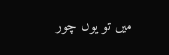میں تو یوں چور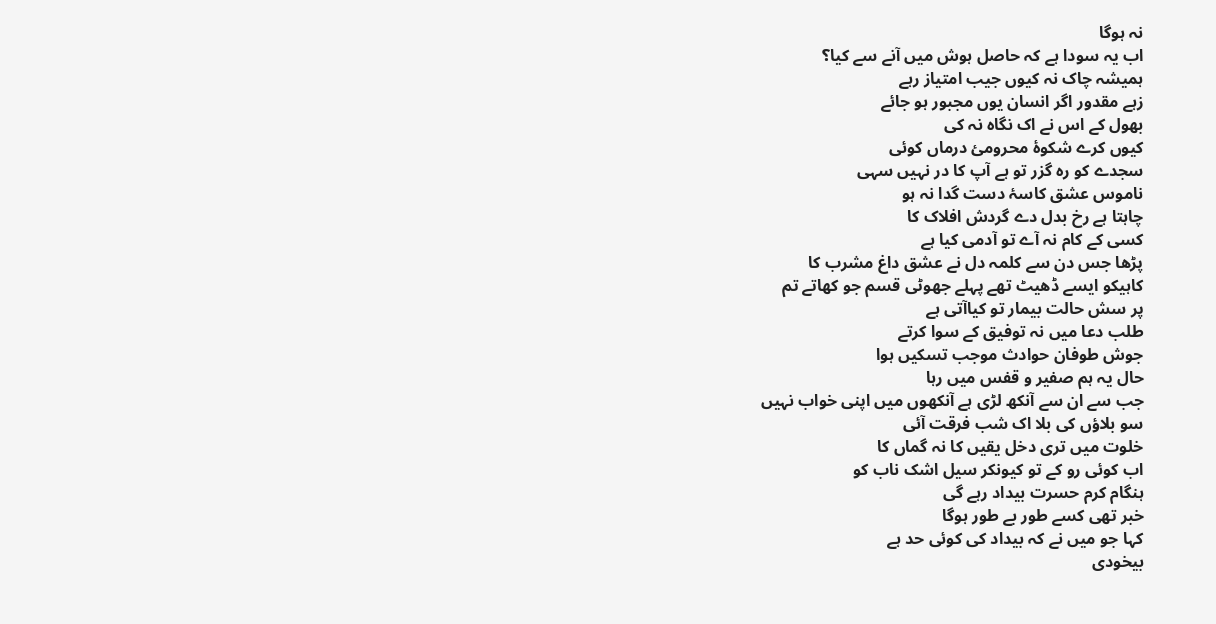نہ ہوگا
اب یہ سودا ہے کہ حاصل ہوش میں آنے سے کیا؟
ہمیشہ چاک نہ کیوں جیب امتیاز رہے
زہے مقدور اگر انسان یوں مجبور ہو جائے
بھول کے اس نے اک نگاہ نہ کی
کیوں کرے شکوۂ محرومئ درماں کوئی
سجدے کو رہ گزر تو ہے آپ کا در نہیں سہی
ناموس عشق کاسۂ دست گدا نہ ہو
چاہتا ہے رخ بدل دے گردش افلاک کا
کسی کے کام نہ آے تو آدمی کیا ہے
پڑھا جس دن سے کلمہ دل نے عشق داغ مشرب کا
کاہیکو ایسے ڈھیٹ تھے پہلے جھوٹی قسم جو کھاتے تم
پر سش حالت بیمار تو کیاآتی ہے
طلب دعا میں نہ توفیق کے سوا کرتے
جوش طوفان حوادث موجب تسکیں ہوا
حال یہ ہم صفیر و قفس میں رہا
جب سے ان سے آنکھ لڑی ہے آنکھوں میں اپنی خواب نہیں
سو بلاؤں کی بلا اک شب فرقت آئی
خلوت میں تری دخل یقیں کا نہ گماں کا
اب کوئی رو کے تو کیونکر سیل اشک ناب کو
ہنگام کرم حسرت بیداد رہے گی
خبر تھی کسے طور بے طور ہوگا
کہا جو میں نے کہ بیداد کی کوئی حد ہے
بیخودی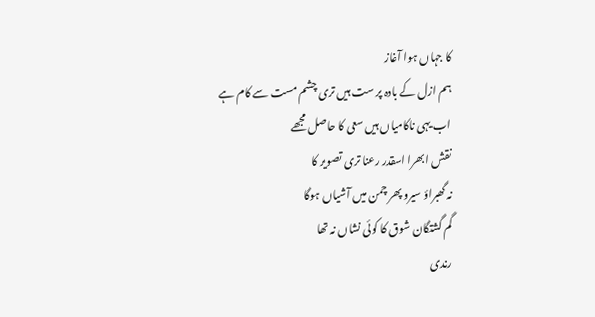کا جہاں ہوا آغاز
ہم ازل کے بادہ پر ست ہیں تری چشم مست سے کام ہے
اب یہی ناکامیاں ہیں سعی کا حاصل مجھے
نقش ابھرا اسقدر رعنا تری تصویر کا
نہ گھبراؤ سیرو پھر چمن میں آشیاں ہوگا
گم گشتگان شوق کا کوئی نشاں نہ تھا
رندی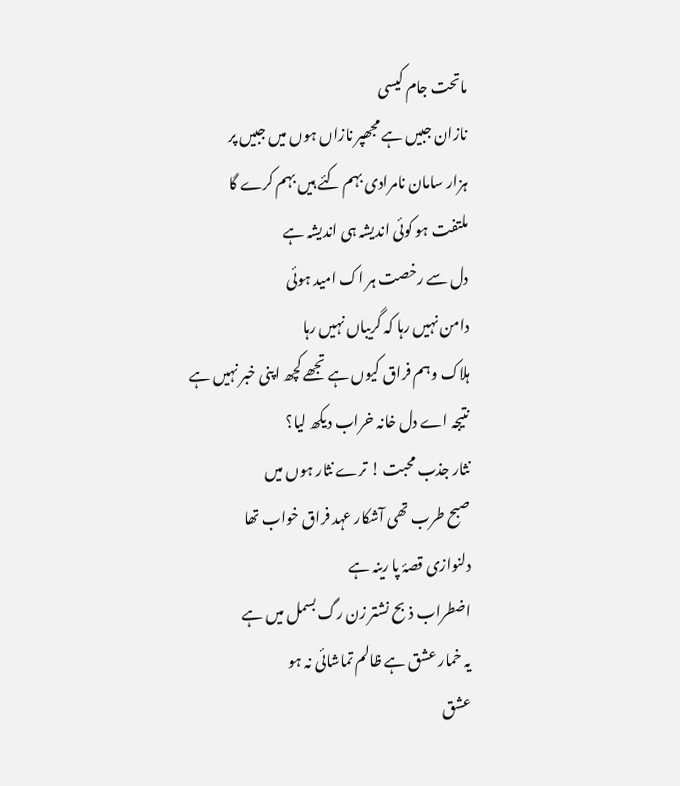ماتحت جام کیسی
نازان جبیں ہے مجھپر نازاں ہوں میں جبیں پر
ہزار سامان نامرادی بہم کئے ہیں بہم کرے گا
ملتفت ہو کوئی اندیشہ ہی اندیشہ ہے
دل سے رخصت ہر اک امید ہوئی
دامن نہیں رہا کہ گریباں نہیں رہا
ہلاک وہم فراق کیوں ہے تجھے کچھ اپنی خبر نہیں ہے
نتیجہ اے دل خانہ خراب دیکھ لیا؟
نثار جذب محبت ! ترے نثار ہوں میں
صبح طرب تھی آشکار عہد فراق خواب تھا
دلنوازی قصۂ پا رینہ ہے
اضطراب ذبح نشتر زن رگ بسمل میں ہے
یہ خمار عشق ہے ظالم تماشائی نہ ہو
عشق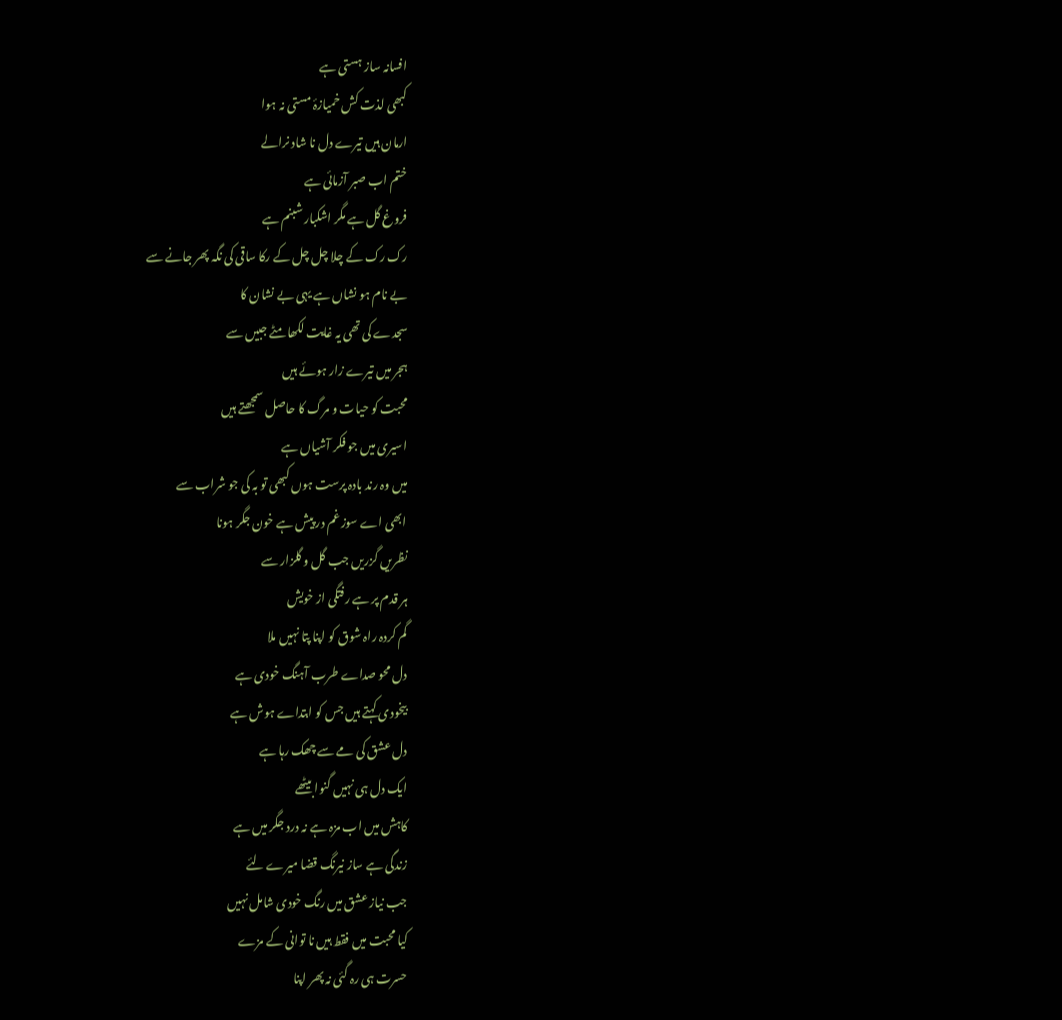افسانہ ساز ہستی ہے
کبھی لذت کش خمیازۂ مستی نہ ہوا
ارمان ہیں تیرے دل نا شاد نرالے
ختم اب صبر آزمائی ہے
فروغ گل ہے مگر اشکبار شبنم ہے
رک رک کے چلا چل چل کے رکا ساقی کی نگہ پھر جانے سے
بے نام ہو نشاں ہے یہی بے نشان کا
سجدے کی تھی یہ غایت لکھا مٹے جبیں سے
ہجر میں تیرے زار ہوئے ہیں
محبت کو حیات و مرگ کا حاصل سمجھتے ہیں
اسیری میں جو فکر آشیاں ہے
میں وہ رند بادہ پرست ہوں کبھی تو بہ کی جو شراب سے
ابھی اے سوز غم در پیش ہے خون جگر ہونا
نظریں گزریں جب گل و گلزار سے
ہر قدم پر ہے رفتگی از خویش
گم کردہ راہ شوق کو اپنا پتا نہیں ملا
دل محو صداے طرب آہنگ خودی ہے
بیخودی کہتے ہیں جس کو ابتداے ہوش ہے
دل عشق کی مے سے چھک رہا ہے
ایک دل ہی نہیں گنوا بیٹھے
کاہش میں اب مزہ ہے نہ درد جگر میں ہے
زندگی ہے ساز نیرنگ قضا میرے لئے
جب نیاز عشق میں رنگ خودی شامل نہیں
کیا محبت میں فقط ہیں نا توانی کے مزے
حسرت ہی رہ گئی نہ پھر اپنا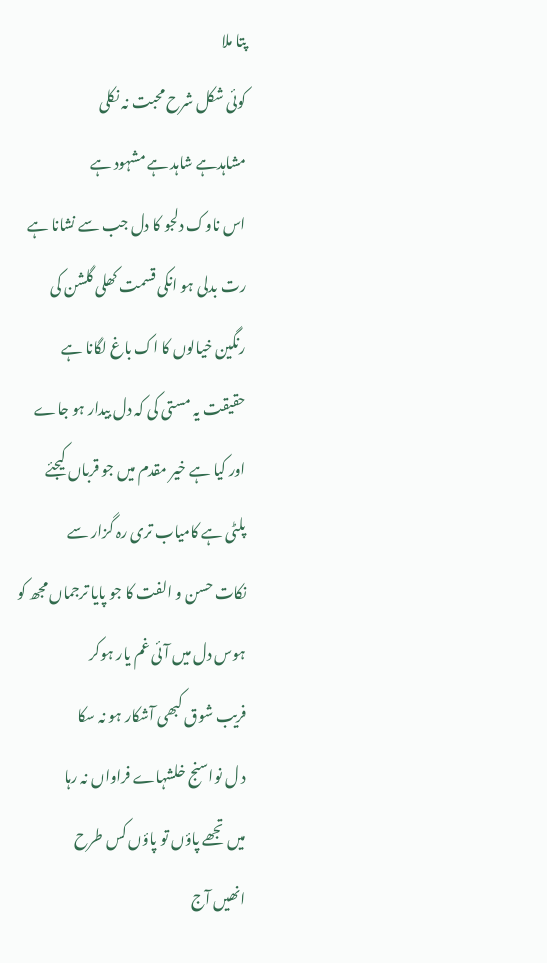پتا ملا
کوئی شکل شرح محبت نہ نکلی
مشاہدہے شاہد ہے مشہود ہے
اس ناوک دلجو کا دل جب سے نشانا ہے
رت بدلی ہو انکی قسمت کھلی گلشن کی
رنگین خیالوں کا اک باغ لگانا ہے
حقیقت یہ مستی کی کہ دل بیدار ہو جاے
اور کیا ہے خیر مقدم میں جو قرباں کیجئے
پلٹی ہے کامیاب تری رہ گزار سے
نکات حسن و الفت کا جو پایا ترجماں مجھ کو
ہوس دل میں آئی غم یار ہوکر
فریب شوق کبھی آشکار ہو نہ سکا
د ل نواسنج خلشہاے فراواں نہ رہا
میں تجھے پاؤں تو پاؤں کس طرح
انھیں آج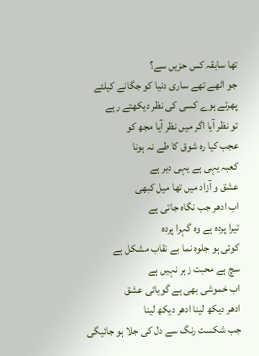تھا سابقہ کس حزیں سے؟
جو اٹھے تھے ساری دنیا کو جگانے کیلئے
پھرتے ہوے کسی کی نظر دیکھتے رہے
تو نظر آیا اگر میں نظر آیا مجھ کو
عجب کیا رہ شوق کا طے نہ ہونا
کعبہ یہی ہے یہی دیر ہے
عشق و آزاد میں تھا میل کبھی
اب ادھر جب نگاہ جاتی ہے
تیرا پردہ ہے وہ گہرا پردہ
کوئی ہو جلوہ نما بے نقاب مشکل ہے
سچ ہے محبت زہر نہیں ہے
اب خموشی بھی ہے گویائی عشق
ادھر دیکھ لینا ادھر دیکھ لینا
جب شکست رنگ سے دل کی جلا ہو جائیگی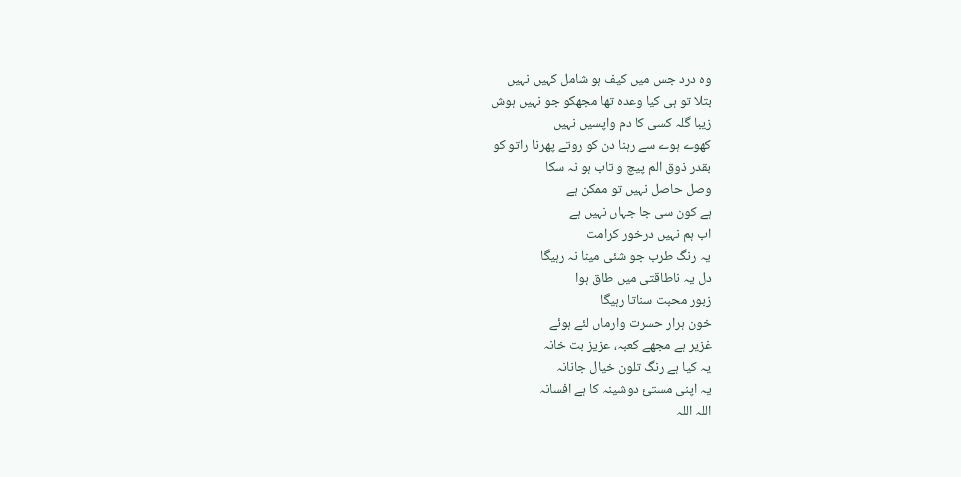وہ درد جس میں کیف ہو شامل کہیں نہیں
بتلا تو ہی کیا وعدہ تھا مجھکو جو نہیں ہوش
زیبا گلہ کسی کا دم واپسیں نہیں
کھوے ہوے سے رہنا دن کو روتے پھرنا راتو کو
بقدر ذوق الم پیچ و تاب ہو نہ سکا
وصل حاصل نہیں تو ممکن ہے
ہے کون سی جا جہاں نہیں ہے
اب ہم نہیں درخور کرامت
یہ رنگ طرب جو شئی مینا نہ رہیگا
دل یہ ناطاقتی میں طاق ہوا
زبور محبت سناتا رہیگا
خون ہرار حسرت وارماں لئے ہوئے
غزیر ہے مجھے کعبہ، عزیز بت خانہ
یہ کیا ہے رنگ تلون خیال جانانہ
یہ اپنی مستئ دوشینہ کا ہے افسانہ
اللہ اللہ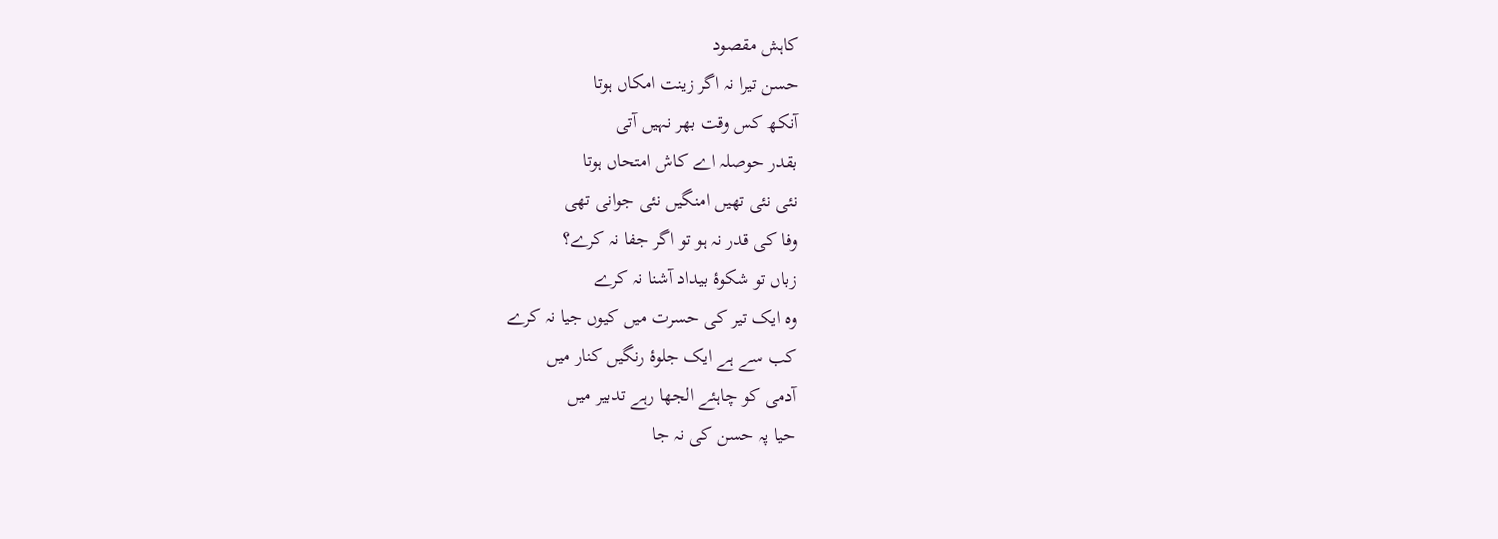کاہش مقصود
حسن تیرا نہ اگر زینت امکاں ہوتا
آنکھ کس وقت بھر نہیں آتی
بقدر حوصلہ اے کاش امتحاں ہوتا
نئی نئی تھیں امنگیں نئی جوانی تھی
وفا کی قدر نہ ہو تو اگر جفا نہ کرے؟
زباں تو شکوۂ بیداد آشنا نہ کرے
وہ ایک تیر کی حسرت میں کیوں جیا نہ کرے
کب سے ہے ایک جلوۂ رنگیں کنار میں
آدمی کو چاہئے الجھا رہے تدبیر میں
حیا پہ حسن کی نہ جا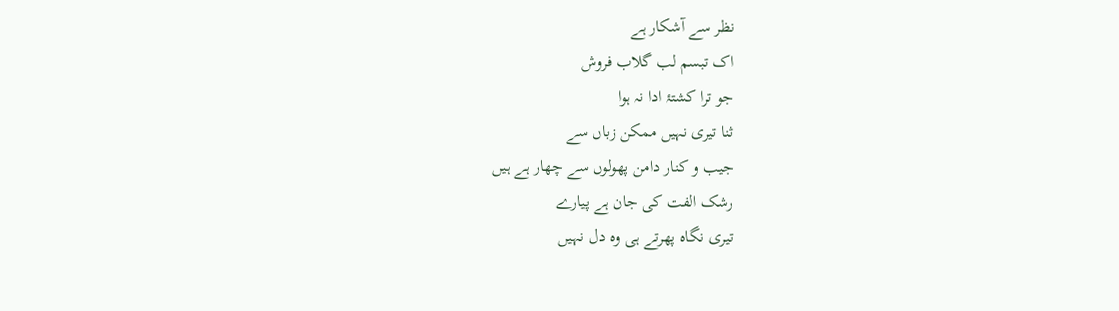نظر سے آشکار ہے
اک تبسم لب گلاب فروش
جو ترا کشتۂ ادا نہ ہوا
ثنا تیری نہیں ممکن زباں سے
جیب و کنار دامن پھولوں سے چھار ہے ہیں
رشک الفت کی جان ہے پیارے
تیری نگاہ پھرتے ہی وہ دل نہیں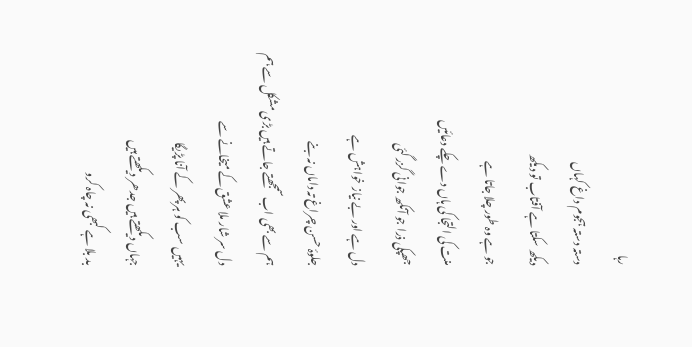رہا
دستہ دستہ ہجوم داغ کہاں
دیکھ سکتا ہے آفتاب تو دیکھ
جو ہے وہ طور چلا جاتا ہے
منت کی التجا کی ہاں دے چکے دعائیں
جھپکی ذرا جو آنکھ جوانی گزر گئی
دل ہے اور بے نیاز خواہش ہے
جلوۂ حسن چراغ تہ داماں نہ بنے
ہم سے بھی اب سمجھتے جاتے ہیں بڑی مشکل سے ہم
دل سر شار ملا عشق کے میخانے سے
یہیں سب کو ہر پھر کے آنا پڑیگا
جہاں دیکھتے ہیں جدھر دیکھتے ہیں
بد بلا ہے کبھی نہ چاہ کرو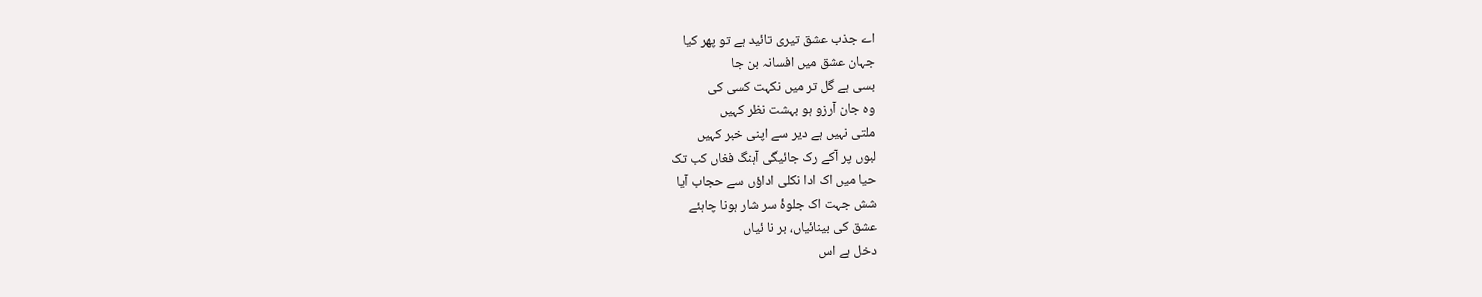اے جذب عشق تیری تائید ہے تو پھر کیا
جہان عشق میں افسانہ بن جا
بسی ہے گل تر میں نکہت کسی کی
وہ جان آرزو ہو بہشت نظر کہیں
ملتی نہیں ہے دیر سے اپنی خبر کہیں
لبوں پر آکے رک جائیگی آہنگ فغاں کب تک
حیا میں اک ادا نکلی اداؤں سے حجاب آیا
شش جہت اک جلوۂ سر شار ہونا چاہئے
عشق کی بینائیاں، بر نا ئیاں
دخل ہے اس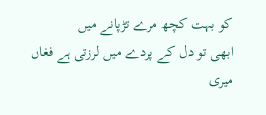کو بہت کچھ مرے تڑپانے میں
ابھی تو دل کے پردے میں لرزتی ہے فغاں میری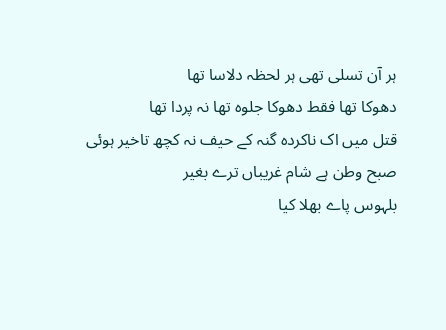ہر آن تسلی تھی ہر لحظہ دلاسا تھا
دھوکا تھا فقط دھوکا جلوہ تھا نہ پردا تھا
قتل میں اک ناکردہ گنہ کے حیف نہ کچھ تاخیر ہوئی
صبح وطن ہے شام غریباں ترے بغیر
بلہوس پاے بھلا کیا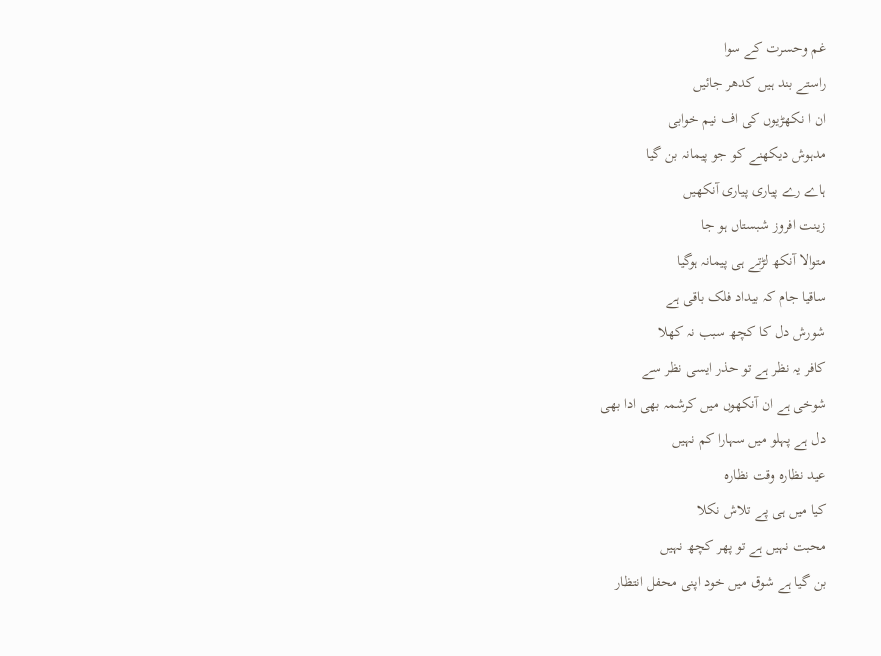غم وحسرت کے سوا
راستے بند ہیں کدھر جائیں
ان ا نکھڑیوں کی اف نیم خوابی
مدہوش دیکھنے کو جو پیمانہ بن گیا
ہاے رے پیاری پیاری آنکھیں
زینت افروز شبستاں ہو جا
متوالا آنکھ لڑتے ہی پیمانہ ہوگیا
ساقیا جام کہ بیداد فلک باقی ہے
شورش دل کا کچھ سبب نہ کھلا
کافر یہ نظر ہے تو حذر ایسی نظر سے
شوخی ہے ان آنکھوں میں کرشمہ بھی ادا بھی
دل ہے پہلو میں سہارا کم نہیں
عید نظارہ وقت نظارہ
کیا میں ہی پے تلاش نکلا
محبت نہیں ہے تو پھر کچھ نہیں
بن گیا ہے شوق میں خود اپنی محفل انتظار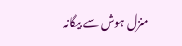منزل ہوش سے بیگانہ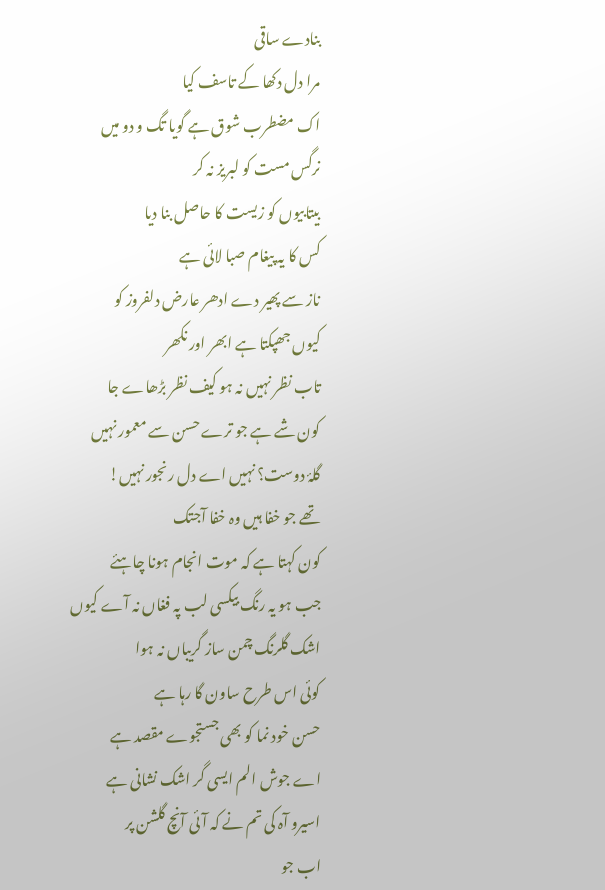بنادے ساقی
مرا دل دکھا کے تاسف کیا
اک مضطرب شوق ہے گویا تگ و دو میں
نرگس مست کو لبریز نہ کر
بیتابیوں کو زیست کا حاصل بنا دیا
کس کا یہ پیغام صبا لائی ہے
ناز سے پھیر دے ادھر عارض دلفروز کو
کیوں جھپکتا ہے ابھر اور نکھر
تاب نظر نہیں نہ ہو کیف نظر بڑھاے جا
کون شے ہے جو ترے حسن سے معمور نہیں
گلۂ دوست؟ نہیں اے دل رنجور نہیں!
تھے جو خفا ہیں وہ خفا آجتک
کون کہتا ہے کہ موت انجام ہونا چاہئے
جب ہو یہ رنگ بیکسی لب پہ فغاں نہ آے کیوں
اشک گلرنگ چمن ساز گریباں نہ ہوا
کوئی اس طرح ساون گا رہا ہے
حسن خود نما کو بھی جستجوے مقصد ہے
اے جوش الم ایسی گر اشک نشانی ہے
اسیرو آہ کی تم نے کہ آئی آنچ گلشن پر
اب جو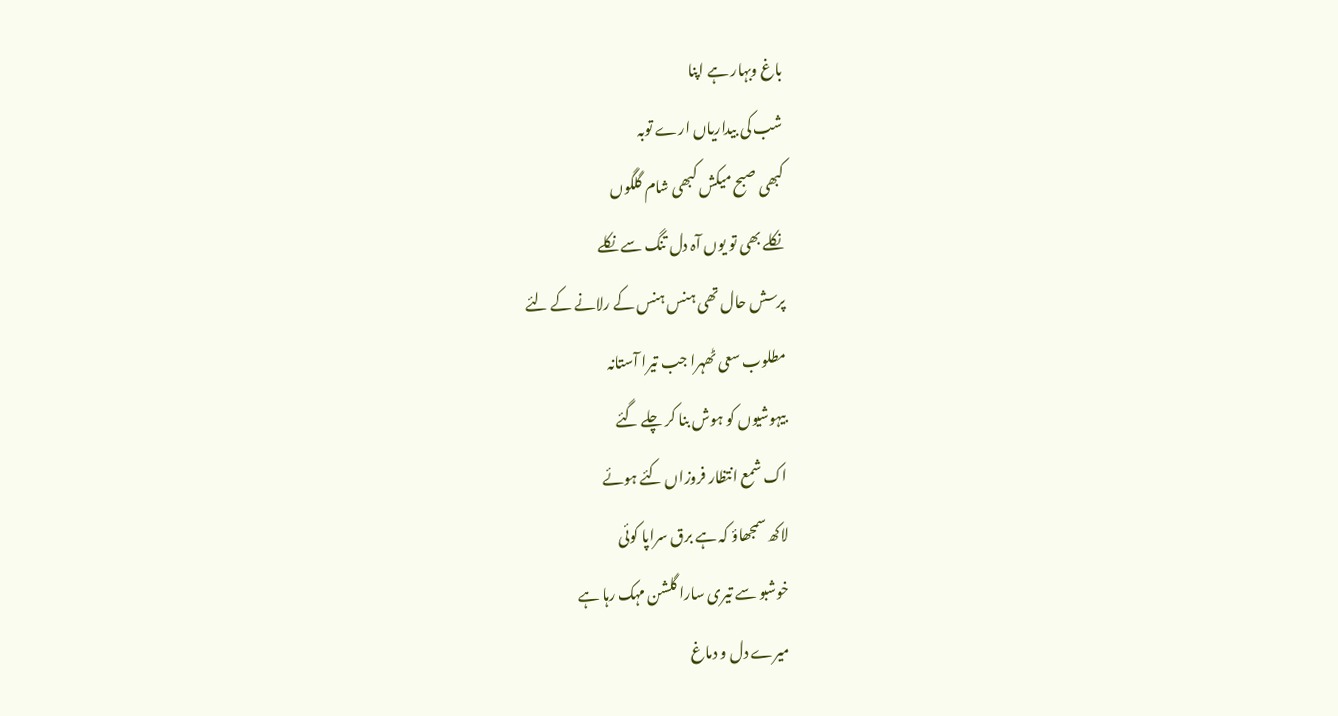باغ وبہار ہے اپنا
شب کی بیداریاں ارے توبہ
کبھی صبح میکش کبھی شام گلگوں
نکلے بھی تو یوں آہ دل تنگ سے نکلے
پرسش حال تھی ہنس ہنس کے رلانے کے لئے
مطلوب سعی ٹھہرا جب تیرا آستانہ
بیہوشیوں کو ہوش بنا کر چلے گئے
اک شمع انتظار فروزاں کئے ہوئے
لاکھ سمجھاؤ کہ ہے برق سراپا کوئی
خوشبو سے تیری سارا گلشن مہک رہا ہے
میرے دل و دماغ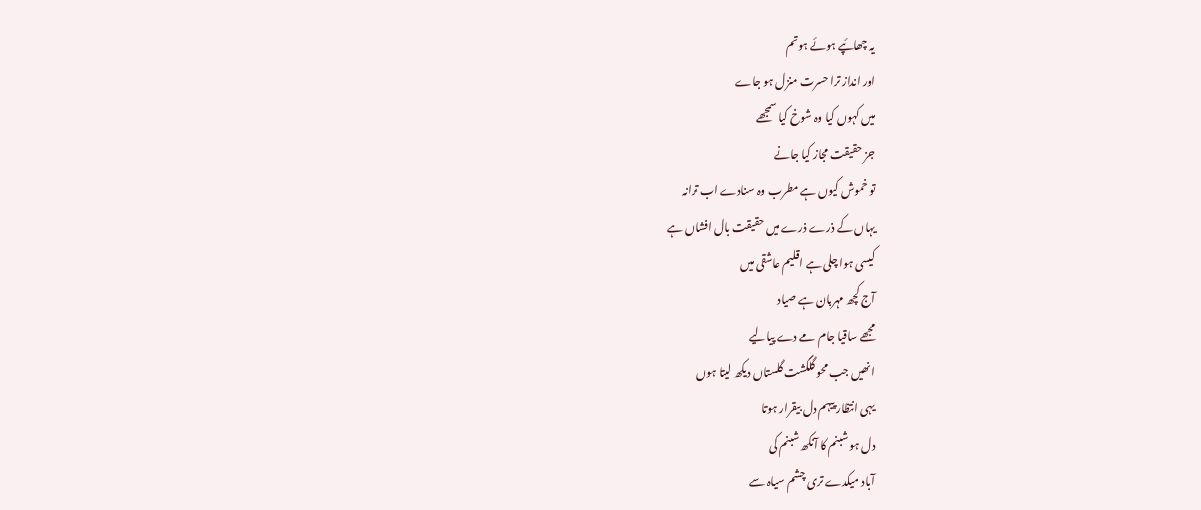یہ چھائپے ہوئے ہوتم
اور انداز ترا حسرت منزل ہو جاے
میں کہوں کیا وہ شوخ کیا سمجھے
جز حقیقت مجاز کیا جانے
تو خموش کیوں ہے مطرب وہ سنادے اب ترانہ
یہاں کے ذرے ذرے میں حقیقت بال افشاں ہے
کیسی ہوا چلی ہے اقلیم عاشقی میں
آج کچھ مہربان ہے صیاد
مجھے ساقیا جام مے دے پیالیے
انھیں جب محو گلگشت گلستاں دیکھ لیتا ہوں
یہی انتظار پیہم دل بیقرار ہوتا
دل ہو شبنم کا آنکھ شبنم کی
آباد میکدے تری چشم سیاہ سے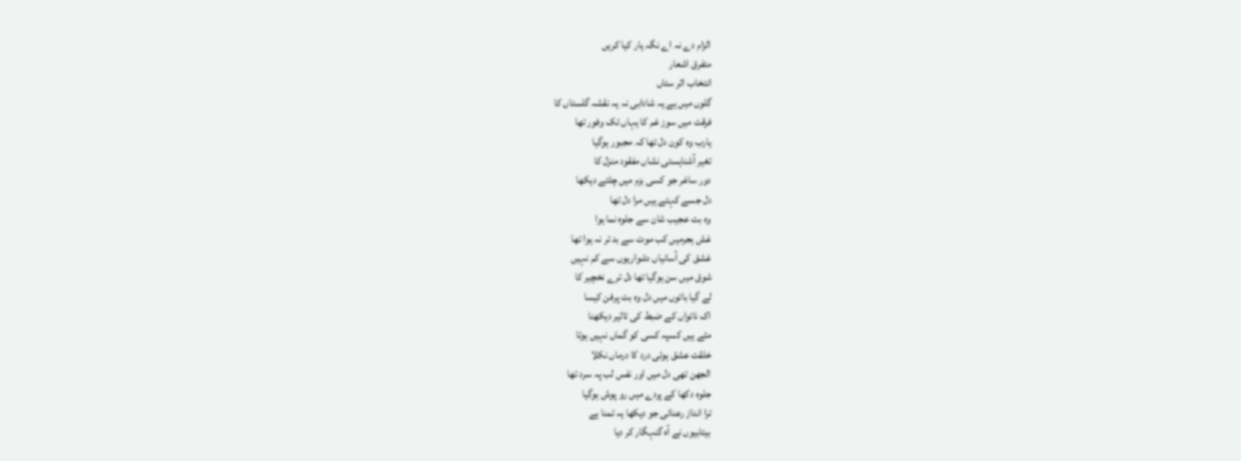الزام دے نہ اے نگہ یار کیا کریں
متفرق اشعار
انتخاب اثر ستاں
گلوں میں ہے یہ شادابی نہ یہ نقشہ گلستاں کا
فرقت میں سوز غم کا یہاں تک وفور تھا
یارب وہ کون دل تھا کہ مجبور ہوگیا
تغیر آشناہستی نشاں مفقود منزل کا
دور ساغر جو کسی بزم میں چلتے دیکھا
دل جسے کہتے ہیں مرا دل تھا
وہ بت عجیب شان سے جلوہ نما ہوا
غش ہجرمیں کب موت سے بد تر نہ ہوا تھا
غشق کی آسانیاں دشواریوں سے کم نہیں
شوق میں سن ہوگیا تھا دل ترے نخچیر کا
لے گیا باتوں میں دل وہ بت پرفن کیسا
اک ناتواں کے ضبط کی تاثیر دیکھنا
مٹے ہیں کسپہ کسی کو گماں نہیں ہوتا
خلقت عشق ہوئی درد کا درماں نکلا
الجھن تھی دل میں اور نفس لب پہ سرد تھا
جلوہ دکھا کے پردے میں رو پوش ہوگیا
ترا انداز رعنائی جو دیکھا یہ تمنا ہے
بیتابیوں نے آہ گنہگار کر دیا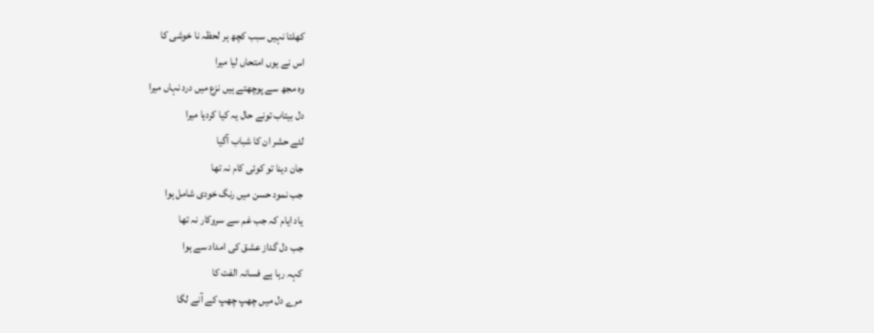کھلتا نہیں سبب کچھ ہر لحظہ نا خوشی کا
اس نے یوں امتحاں لیا میرا
وہ مجھ سے پوچھتے ہیں نزع میں درد نہاں میرا
دل بیتاب تونے حال یہ کیا کردیا میرا
لئے حشر ان کا شباب آگیا
جان دینا تو کوئی کام نہ تھا
جب نمود حسن میں رنگ خودی شامل ہوا
یاد ایام کہ جب غم سے سروکار نہ تھا
جب دل گداز عشق کی امداد سے ہوا
کہہ رہا ہے فسانہ الفت کا
مرے دل میں چھپ چھپ کے آنے لگا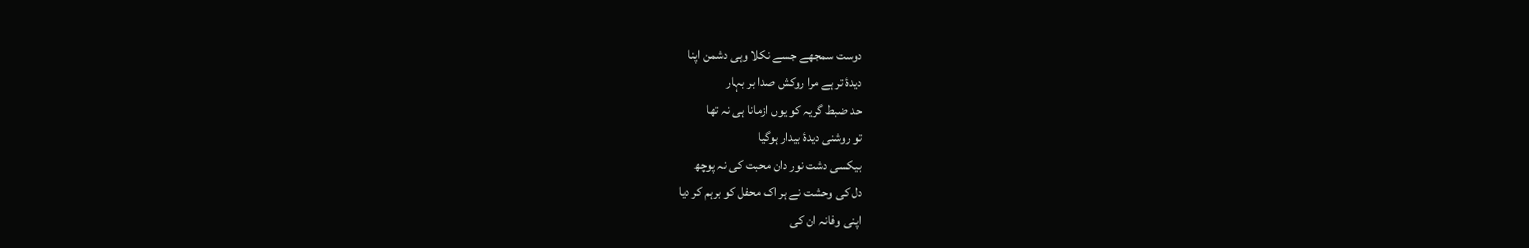دوست سمجھے جسے نکلا وہی دشمن اپنا
دیدۂ تر ہے مرا روکش صدا بر بہار
حد ضبط گریہ کو یوں ازمانا ہی نہ تھا
تو روشنی دیدۂ بیدار ہوگیا
بیکسی دشت نور دان محبت کی نہ پوچھ
دل کی وحشت نے ہر اک محفل کو برہم کر دیا
اپنی وفانہ ان کی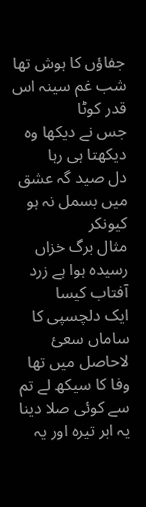جفاؤں کا ہوش تھا
شب غم سینہ اس قدر کوٹا
جس نے دیکھا وہ دیکھتا ہی رہا
دل صید گہ عشق میں بسمل نہ ہو کیونکر
مثال برگ خزاں رسیدہ ہوا ہے زرد آفتاب کیسا
ایک دلچسپی کا ساماں سعئ لاحاصل میں تھا
وفا کا سیکھ لے تم سے کوئی صلا دینا
یہ ابر تیرہ اور یہ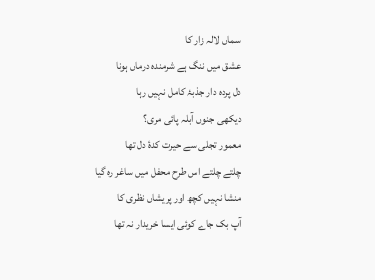سماں لالہ زار کا
عشق میں ننگ ہے شرمندہ درماں ہونا
دل پردہ دار جذبۂ کامل نہیں رہا
دیکھی جنوں آبلہ پائی مری؟
معمور تجلی سے حیرت کدۂ دل تھا
چلتے چلتے اس طرح محفل میں ساغر رہ گیا
منشا نہیں کچھ اور پریشاں نظری کا
آپ بک جاے کوئی ایسا خریدار نہ تھا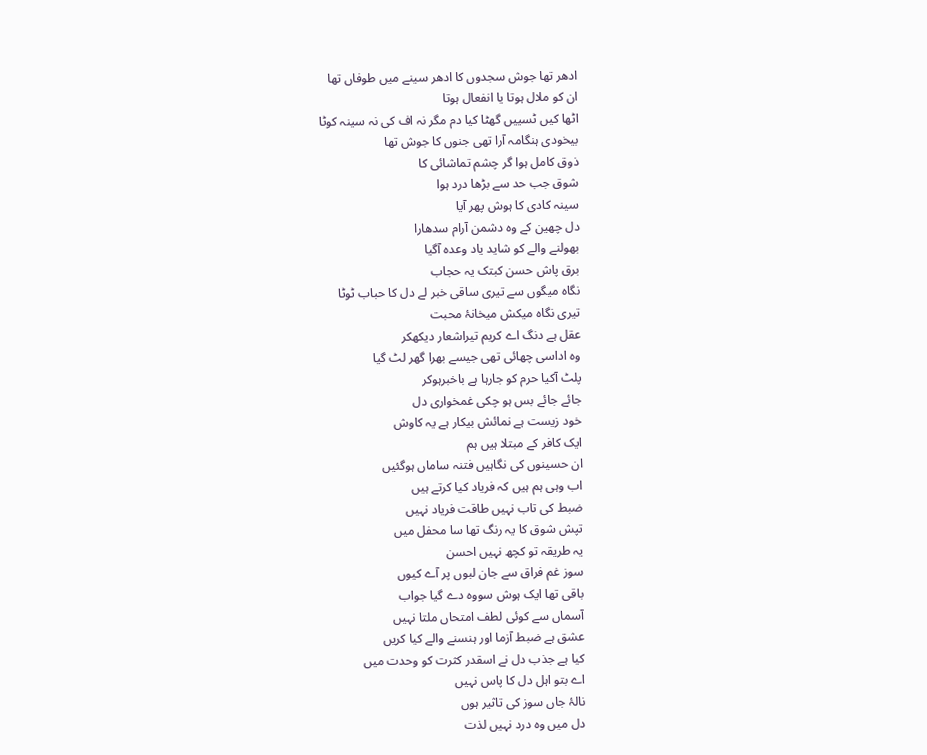ادھر تھا جوش سجدوں کا ادھر سینے میں طوفاں تھا
ان کو ملال ہوتا یا انفعال ہوتا
اٹھا کیں ٹسییں گھٹا کیا دم مگر نہ اف کی نہ سینہ کوٹا
بیخودی ہنگامہ آرا تھی جنوں کا جوش تھا
ذوق کامل ہوا گر چشم تماشائی کا
شوق جب حد سے بڑھا درد ہوا
سینہ کادی کا ہوش پھر آیا
دل چھین کے وہ دشمن آرام سدھارا
بھولنے والے کو شاید یاد وعدہ آگیا
برق پاش حسن کبتک یہ حجاب
نگاہ میگوں سے تیری ساقی خبر لے دل کا حباب ٹوٹا
تیری نگاہ میکش میخانۂ محبت
عقل ہے دنگ اے کریم تیراشعار دیکھکر
وہ اداسی چھائی تھی جیسے بھرا گھر لٹ گیا
پلٹ آکیا حرم کو جارہا ہے باخبرہوکر
جائے جائے بس ہو چکی غمخواری دل
خود زیست ہے نمائش بیکار ہے یہ کاوش
ایک کافر کے مبتلا ہیں ہم
ان حسینوں کی نگاہیں فتنہ ساماں ہوگئیں
اب وہی ہم ہیں کہ فریاد کیا کرتے ہیں
ضبط کی تاب نہیں طاقت فریاد نہیں
تپش شوق کا یہ رنگ تھا سا محفل میں
یہ طریقہ تو کچھ نہیں احسن
سوز غم فراق سے جان لبوں پر آے کیوں
باقی تھا ایک ہوش سووہ دے گیا جواب
آسماں سے کوئی لطف امتحاں ملتا نہیں
عشق ہے ضبط آزما اور ہنسنے والے کیا کریں
کیا ہے جذب دل نے اسقدر کثرت کو وحدت میں
اے بتو اہل دل کا پاس نہیں
نالۂ جاں سوز کی تاثیر ہوں
دل میں وہ درد نہیں لذت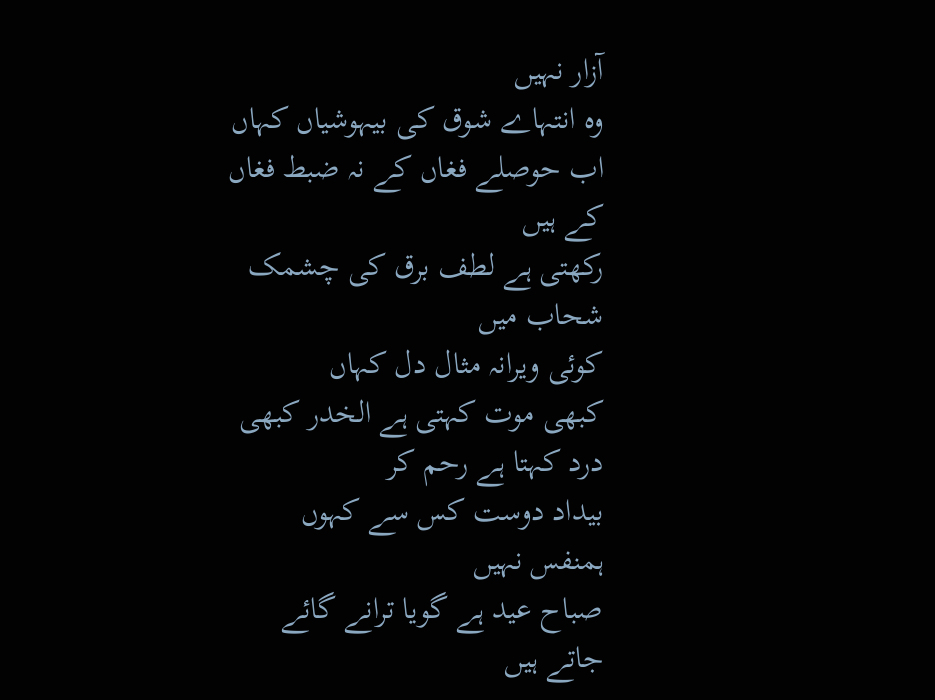آزار نہیں
وہ انتہاے شوق کی بیہوشیاں کہاں
اب حوصلے فغاں کے نہ ضبط فغاں کے ہیں
رکھتی ہے لطف برق کی چشمک شحاب میں
کوئی ویرانہ مثال دل کہاں
کبھی موت کہتی ہے الخدر کبھی درد کہتا ہے رحم کر
بیداد دوست کس سے کہوں ہمنفس نہیں
صباح عید ہے گویا ترانے گائے جاتے ہیں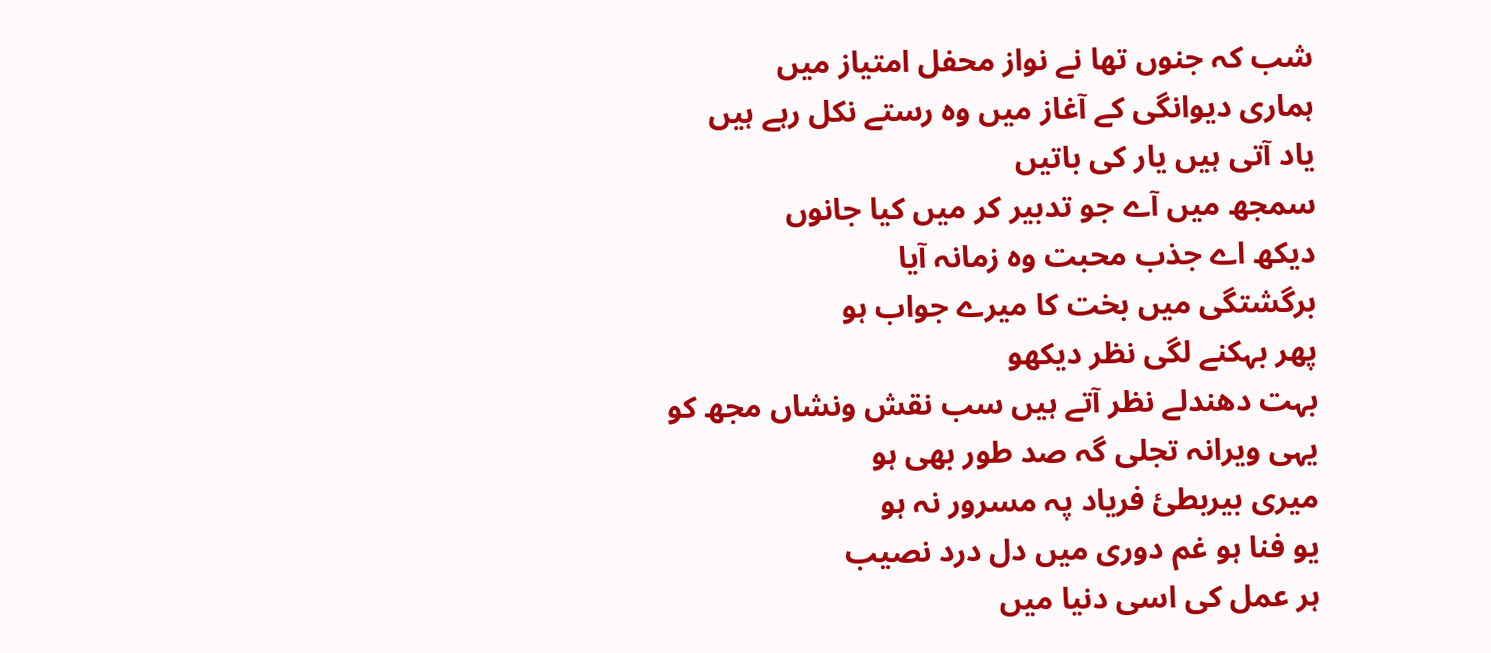شب کہ جنوں تھا نے نواز محفل امتیاز میں
ہماری دیوانگی کے آغاز میں وہ رستے نکل رہے ہیں
یاد آتی ہیں یار کی باتیں
سمجھ میں آے جو تدبیر کر میں کیا جانوں
دیکھ اے جذب محبت وہ زمانہ آیا
برگشتگی میں بخت کا میرے جواب ہو
پھر بہکنے لگی نظر دیکھو
بہت دھندلے نظر آتے ہیں سب نقش ونشاں مجھ کو
یہی ویرانہ تجلی گہ صد طور بھی ہو
میری بیربطئ فریاد پہ مسرور نہ ہو
یو فنا ہو غم دوری میں دل درد نصیب
ہر عمل کی اسی دنیا میں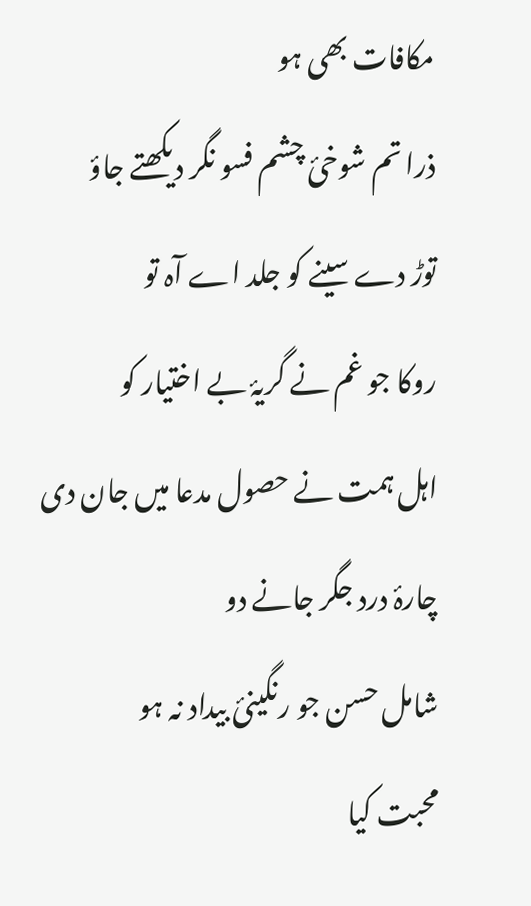مکافات بھی ہو
ذرا تم شوخئ چشم فسو نگر دیکھتے جاؤ
توڑ دے سینے کو جلد اے آہ تو
روکا جو غم نے گریۂ بے اختیار کو
اہل ہمت نے حصول مدعا میں جان دی
چارۂ درد جگر جانے دو
شامل حسن جو رنگینئ بیداد نہ ہو
محبت کیا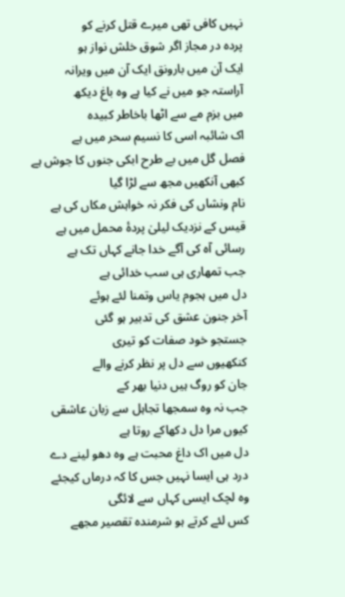نہیں کافی تھی میرے قتل کرنے کو
پردہ در مجاز اگر شوق خلش نواز ہو
ایک آن میں بارونق ایک آن میں ویرانہ
آراستہ جو میں نے کیا ہے وہ باغ دیکھ
میں بزم مے سے اٹھا باخاطر کبیدہ
اک شائبہ اسی کا نسیم سحر میں ہے
فصل گل میں بے طرح ابکی جنوں کا جوش ہے
کبھی آنکھیں مجھ سے لڑا گیا
نام ونشاں کی فکر نہ خواہش مکاں کی ہے
قیس کے نزدیک لیلیٰ پردۂ محمل میں ہے
رسائی آہ کی آگے خدا جانے کہاں تک ہے
جب تمھاری ہی سب خدائی ہے
دل میں ہجوم یاس وتمنا لئے ہوئے
آخر جنون عشق کی تدبیر ہو گئی
جستجو خود صفات کو تیری
کنکھیوں سے دل پر نظر کرنے والے
جان کو روگ ہیں دنیا بھر کے
جب نہ وہ سمجھا تجاہل سے زبان عاشقی
کیوں مرا دل دکھاکے روتا ہے
دل میں اک داغ محبت ہے وہ دھو لینے دے
درد ہی ایسا نہیں جس کا کہ درماں کیجئے
وہ لچک ایسی کہاں سے لائگی
کس لئے کرتے ہو شرمندہ تقصیر مجھے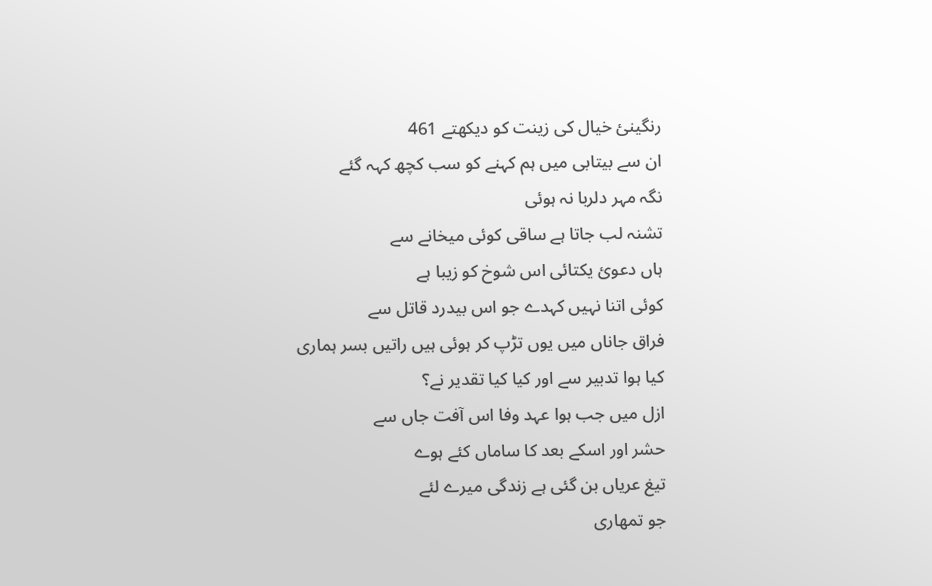رنگینئ خیال کی زینت کو دیکھتے 461
ان سے بیتابی میں ہم کہنے کو سب کچھ کہہ گئے
نگہ مہر دلربا نہ ہوئی
تشنہ لب جاتا ہے ساقی کوئی میخانے سے
ہاں دعوئ یکتائی اس شوخ کو زیبا ہے
کوئی اتنا نہیں کہدے جو اس بیدرد قاتل سے
فراق جاناں میں یوں تڑپ کر ہوئی ہیں راتیں بسر ہماری
کیا ہوا تدبیر سے اور کیا کیا تقدیر نے؟
ازل میں جب ہوا عہد وفا اس آفت جاں سے
حشر اور اسکے بعد کا ساماں کئے ہوے
تیغ عریاں بن گئی ہے زندگی میرے لئے
جو تمھاری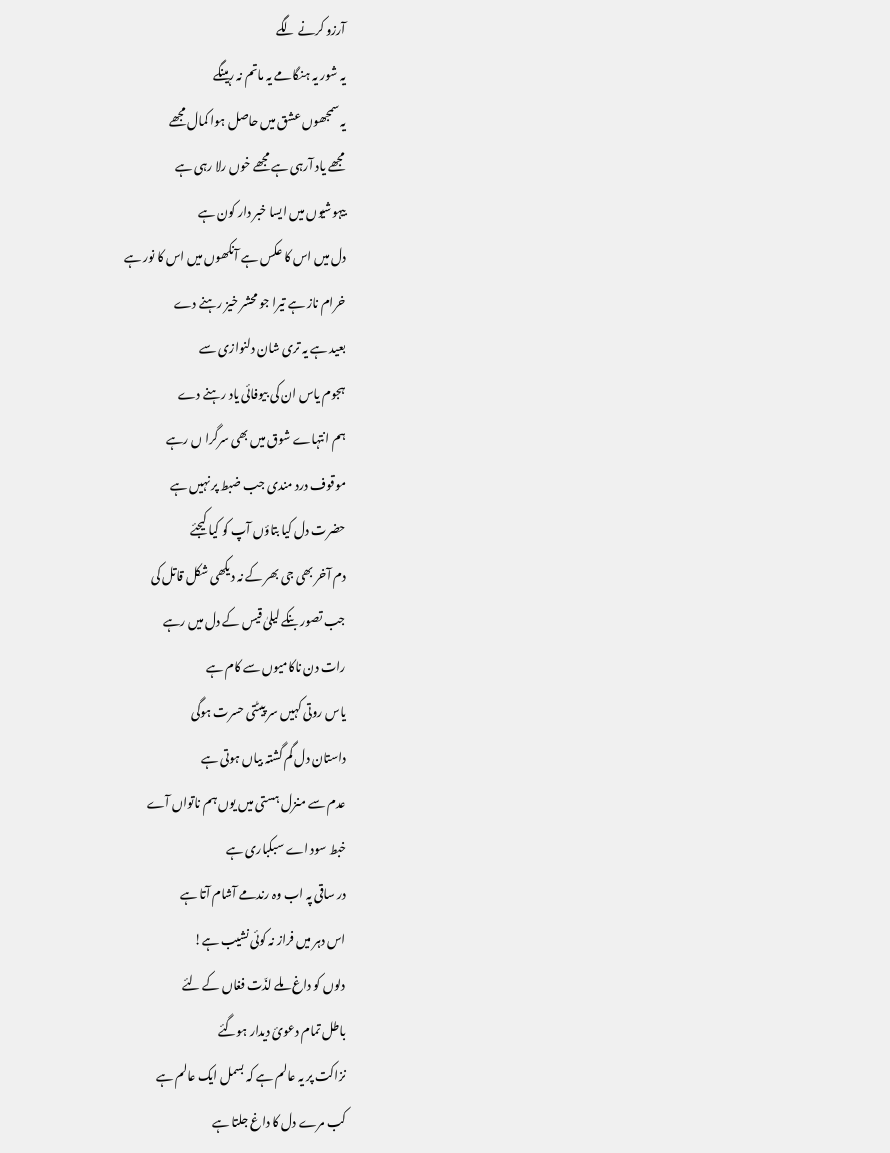آرزو کرنے لگے
یہ شور یہ ہنگامے یہ ماتم نہ رہینگے
یہ سمجھوں عشق میں حاصل ہوا کمال مجھے
مجھے یاد آرہی ہے مجھے خوں رلا رہی ہے
بیہوشیوں میں ایسا خبر دار کون ہے
دل میں اس کا عکس ہے آنکھوں میں اس کا نور ہے
خرام ناز ہے تیرا جو محشر خیز رہنے دے
بعید ہے یہ تری شان دلنوازی سے
ہجوم یاس ان کی بیوفائی یاد رہنے دے
ہم انتہاے شوق میں بھی سرگرا ں رہے
موقوف درد مندی جب ضبط پر نہیں ہے
حضرت دل کیا بتاؤں آپ کو کیا کیجئے
دم آخر بھی جی بھر کے نہ دیکھی شکل قاتل کی
جب تصور بنکے لیلیٰ قیس کے دل میں رہے
رات دن ناکامیوں سے کام ہے
یاس روتی کہیں سر پیٹتی حسرت ہوگی
داستان دل گم گشتہ بیاں ہوتی ہے
عدم سے منزل ہستی میں یوں ہم ناتواں آے
خبط سود اے سبکباری ہے
در ساقی پہ اب وہ رندمے آشام آتا ہے
اس دہر میں فراز نہ کوئی نشیب ہے!
دلوں کو داغ ملے لذّت فغاں کے لئے
باطل تمام دعوئ دیدار ہوگئے
نزاکت پر یہ عالم ہے کہ بسمل ایک عالم ہے
کب مرے دل کا داغ جلتا ہے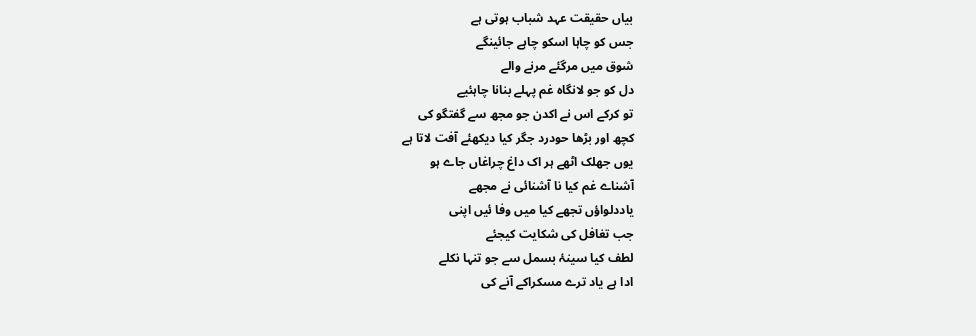بیاں حقیقت عہد شباب ہوتی ہے
جس کو چاہا اسکو چاہے جائینگے
شوق میں مرگئے مرنے والے
دل کو جو لانگاہ غم پہلے بنانا چاہئیے
تو کرکے اس نے اکدن جو مجھ سے گفتگو کی
کچھ اور بڑھا حودرد جگر کیا دیکھئے آفت لاتا ہے
یوں جھلک اٹھے ہر اک داغ چراغاں جاے ہو
آشناے غم کیا نا آشنائی نے مجھے
یاددلواؤں تجھے کیا میں وفا ئیں اپنی
جب تغافل کی شکایت کیجئے
لطف کیا سینۂ بسمل سے جو تنہا نکلے
ادا ہے یاد ترے مسکراکے آنے کی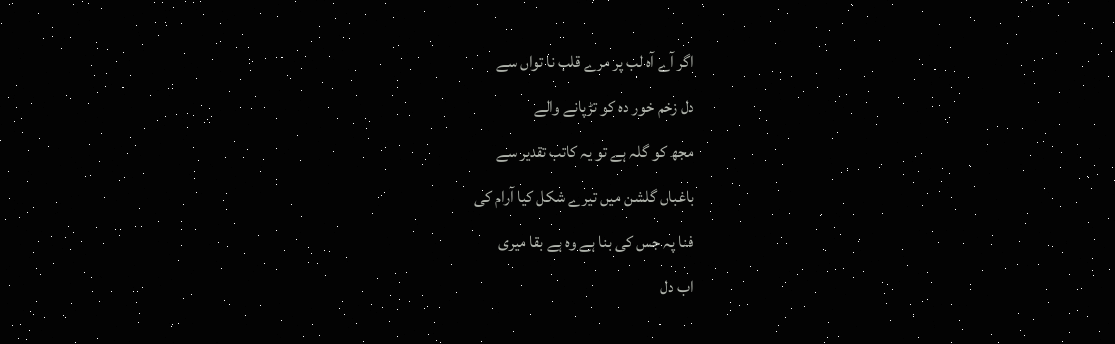اگر آے آہ لب پر مرے قلب نا تواں سے
دل زخم خور دہ کو تڑپانے والے
مجھ کو گلہ ہے تو یہ کاتب تقدیر سے
باغباں گلشن میں تیرے شکل کیا آرام کی
فنا پہ جس کی بنا ہے وہ ہے بقا میری
اب دل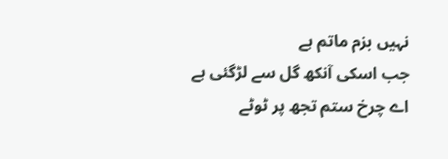نہیں بزم ماتم ہے
جب اسکی آنکھ گل سے لڑگئی ہے
اے چرخ ستم تجھ پر ٹوٹے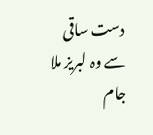دست ساقی سے وہ لبریز ملا جام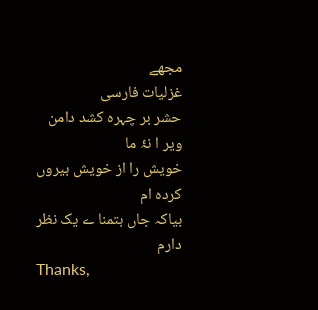مجھے
غزلیات فارسی
حشر بر چہرہ کشد دامن ویر ا نۂ ما
خویش را از خویش بیروں کردہ ام
بیاکہ جاں بتمنا ے یک نظر دارم
Thanks,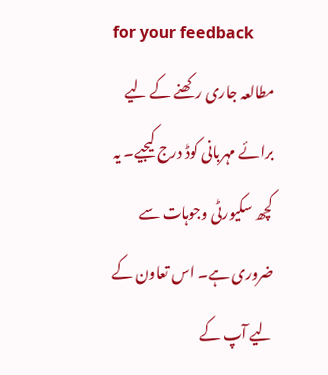for your feedback
مطالعہ جاری رکھنے کے لیے برائے مہربانی کوڈ درج کیجیے۔ یہ کچھ سکیورٹی وجوہات سے ضروری ہے۔ اس تعاون کے لیے آپ کے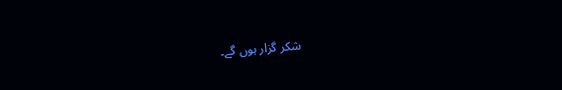شکر گزار ہوں گے۔